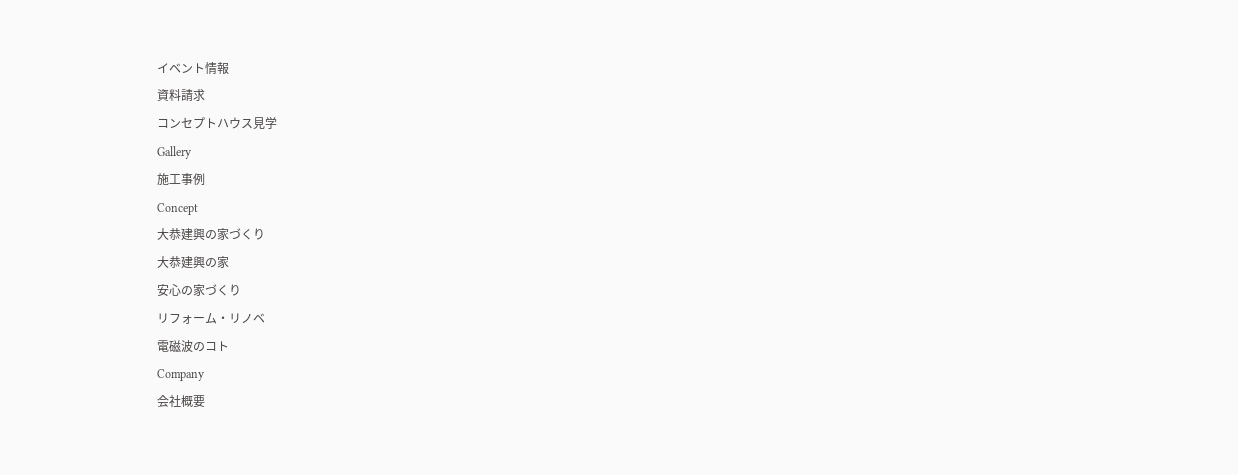イベント情報
資料請求
コンセプトハウス見学
Gallery
施工事例
Concept
大恭建興の家づくり
大恭建興の家
安心の家づくり
リフォーム・リノベ
電磁波のコト
Company
会社概要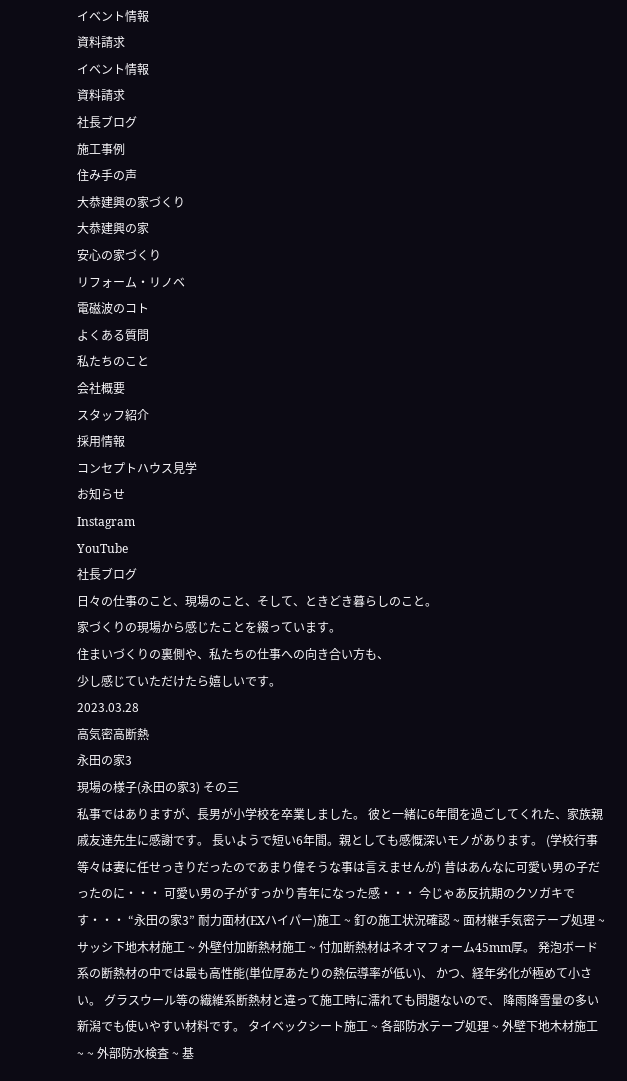イベント情報
資料請求
イベント情報
資料請求
社長ブログ
施工事例
住み手の声
大恭建興の家づくり
大恭建興の家
安心の家づくり
リフォーム・リノベ
電磁波のコト
よくある質問
私たちのこと
会社概要
スタッフ紹介
採用情報
コンセプトハウス見学
お知らせ
Instagram
YouTube
社長ブログ
日々の仕事のこと、現場のこと、そして、ときどき暮らしのこと。
家づくりの現場から感じたことを綴っています。
住まいづくりの裏側や、私たちの仕事への向き合い方も、
少し感じていただけたら嬉しいです。
2023.03.28
高気密高断熱
永田の家3
現場の様子(永田の家3) その三
私事ではありますが、長男が小学校を卒業しました。 彼と一緒に6年間を過ごしてくれた、家族親戚友達先生に感謝です。 長いようで短い6年間。親としても感慨深いモノがあります。 (学校行事等々は妻に任せっきりだったのであまり偉そうな事は言えませんが) 昔はあんなに可愛い男の子だったのに・・・ 可愛い男の子がすっかり青年になった感・・・ 今じゃあ反抗期のクソガキです・・・ “永田の家3” 耐力面材(EXハイパー)施工 ~ 釘の施工状況確認 ~ 面材継手気密テープ処理 ~ サッシ下地木材施工 ~ 外壁付加断熱材施工 ~ 付加断熱材はネオマフォーム45mm厚。 発泡ボード系の断熱材の中では最も高性能(単位厚あたりの熱伝導率が低い)、 かつ、経年劣化が極めて小さい。 グラスウール等の繊維系断熱材と違って施工時に濡れても問題ないので、 降雨降雪量の多い新潟でも使いやすい材料です。 タイベックシート施工 ~ 各部防水テープ処理 ~ 外壁下地木材施工 ~ ~ 外部防水検査 ~ 基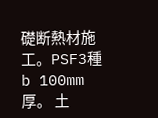礎断熱材施工。PSF3種b 100mm厚。 土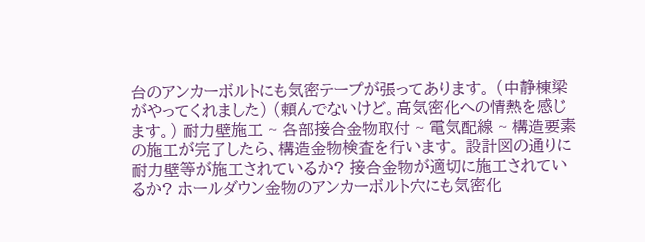台のアンカーボルトにも気密テープが張ってあります。 (中静棟梁がやってくれました) (頼んでないけど。高気密化への情熱を感じます。) 耐力壁施工 ~ 各部接合金物取付 ~ 電気配線 ~ 構造要素の施工が完了したら、構造金物検査を行います。 設計図の通りに耐力壁等が施工されているか? 接合金物が適切に施工されているか? ホールダウン金物のアンカーボルト穴にも気密化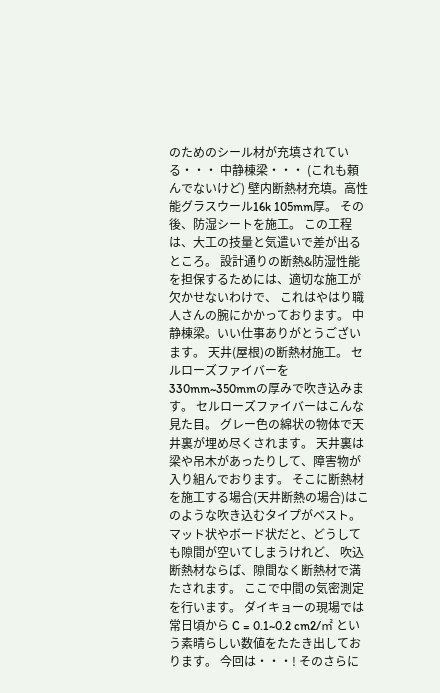のためのシール材が充填されている・・・ 中静棟梁・・・ (これも頼んでないけど) 壁内断熱材充填。高性能グラスウール16k 105mm厚。 その後、防湿シートを施工。 この工程は、大工の技量と気遣いで差が出るところ。 設計通りの断熱&防湿性能を担保するためには、適切な施工が欠かせないわけで、 これはやはり職人さんの腕にかかっております。 中静棟梁。いい仕事ありがとうございます。 天井(屋根)の断熱材施工。 セルローズファイバーを330mm~350mmの厚みで吹き込みます。 セルローズファイバーはこんな見た目。 グレー色の綿状の物体で天井裏が埋め尽くされます。 天井裏は梁や吊木があったりして、障害物が入り組んでおります。 そこに断熱材を施工する場合(天井断熱の場合)はこのような吹き込むタイプがベスト。 マット状やボード状だと、どうしても隙間が空いてしまうけれど、 吹込断熱材ならば、隙間なく断熱材で満たされます。 ここで中間の気密測定を行います。 ダイキョーの現場では常日頃から C = 0.1~0.2 cm2/㎡ という素晴らしい数値をたたき出しております。 今回は・・・! そのさらに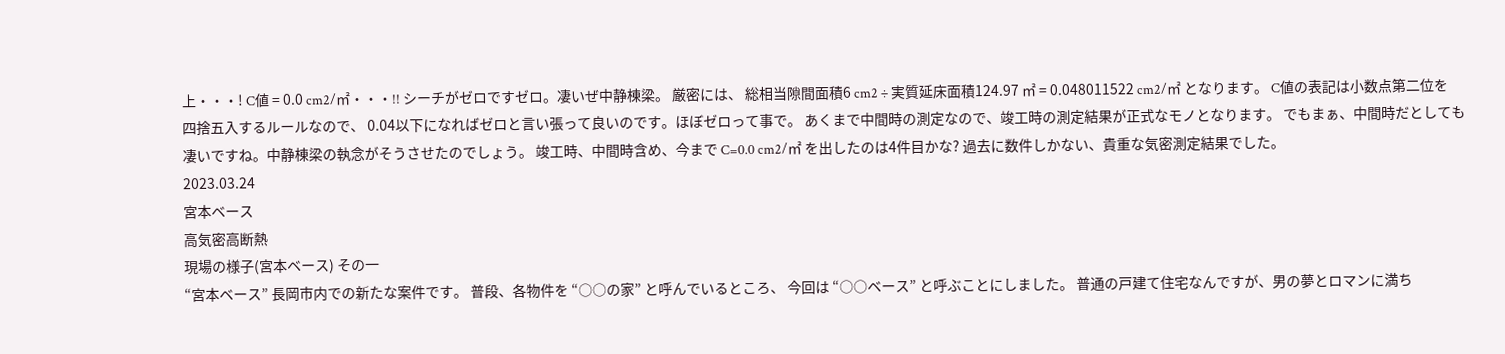上・・・! C値 = 0.0 cm2/㎡・・・!! シーチがゼロですゼロ。凄いぜ中静棟梁。 厳密には、 総相当隙間面積6 cm2 ÷ 実質延床面積124.97 ㎡ = 0.048011522 cm2/㎡ となります。 C値の表記は小数点第二位を四捨五入するルールなので、 0.04以下になればゼロと言い張って良いのです。ほぼゼロって事で。 あくまで中間時の測定なので、竣工時の測定結果が正式なモノとなります。 でもまぁ、中間時だとしても凄いですね。中静棟梁の執念がそうさせたのでしょう。 竣工時、中間時含め、今まで C=0.0 cm2/㎡ を出したのは4件目かな? 過去に数件しかない、貴重な気密測定結果でした。
2023.03.24
宮本ベース
高気密高断熱
現場の様子(宮本ベース) その一
“宮本ベース” 長岡市内での新たな案件です。 普段、各物件を “○○の家” と呼んでいるところ、 今回は “○○ベース” と呼ぶことにしました。 普通の戸建て住宅なんですが、男の夢とロマンに満ち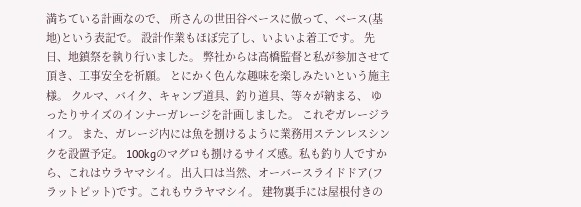満ちている計画なので、 所さんの世田谷ベースに倣って、ベース(基地)という表記で。 設計作業もほぼ完了し、いよいよ着工です。 先日、地鎮祭を執り行いました。 弊社からは高橋監督と私が参加させて頂き、工事安全を祈願。 とにかく色んな趣味を楽しみたいという施主様。 クルマ、バイク、キャンプ道具、釣り道具、等々が納まる、 ゆったりサイズのインナーガレージを計画しました。 これぞガレージライフ。 また、ガレージ内には魚を捌けるように業務用ステンレスシンクを設置予定。 100kgのマグロも捌けるサイズ感。私も釣り人ですから、これはウラヤマシイ。 出入口は当然、オーバースライドドア(フラットピット)です。これもウラヤマシイ。 建物裏手には屋根付きの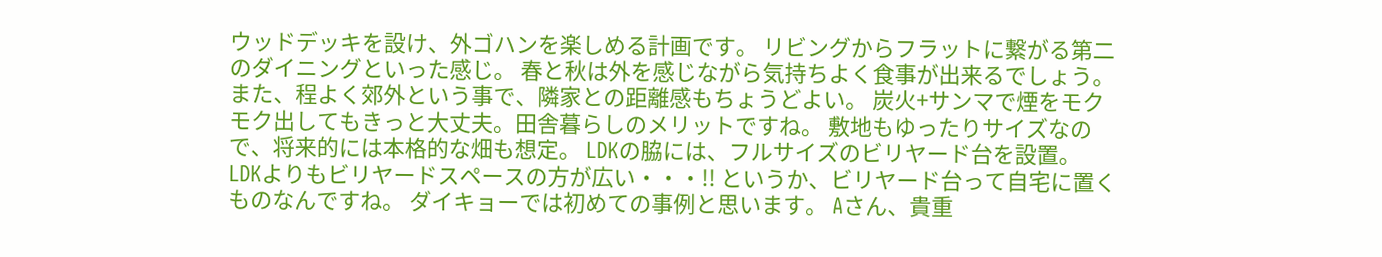ウッドデッキを設け、外ゴハンを楽しめる計画です。 リビングからフラットに繋がる第二のダイニングといった感じ。 春と秋は外を感じながら気持ちよく食事が出来るでしょう。 また、程よく郊外という事で、隣家との距離感もちょうどよい。 炭火+サンマで煙をモクモク出してもきっと大丈夫。田舎暮らしのメリットですね。 敷地もゆったりサイズなので、将来的には本格的な畑も想定。 LDKの脇には、フルサイズのビリヤード台を設置。 LDKよりもビリヤードスペースの方が広い・・・!! というか、ビリヤード台って自宅に置くものなんですね。 ダイキョーでは初めての事例と思います。 Aさん、貴重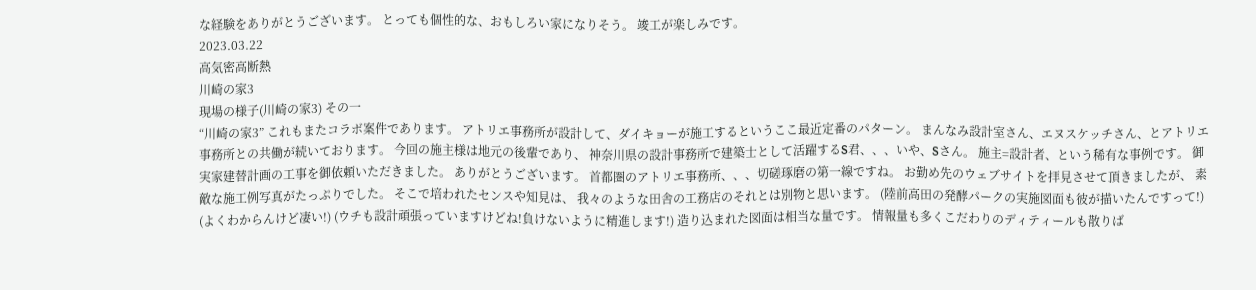な経験をありがとうございます。 とっても個性的な、おもしろい家になりそう。 竣工が楽しみです。
2023.03.22
高気密高断熱
川崎の家3
現場の様子(川崎の家3) その一
“川崎の家3” これもまたコラボ案件であります。 アトリエ事務所が設計して、ダイキョーが施工するというここ最近定番のパターン。 まんなみ設計室さん、エヌスケッチさん、とアトリエ事務所との共働が続いております。 今回の施主様は地元の後輩であり、 神奈川県の設計事務所で建築士として活躍するS君、、、いや、Sさん。 施主=設計者、という稀有な事例です。 御実家建替計画の工事を御依頼いただきました。 ありがとうございます。 首都圏のアトリエ事務所、、、切磋琢磨の第一線ですね。 お勤め先のウェブサイトを拝見させて頂きましたが、 素敵な施工例写真がたっぷりでした。 そこで培われたセンスや知見は、 我々のような田舎の工務店のそれとは別物と思います。 (陸前高田の発酵パークの実施図面も彼が描いたんですって!) (よくわからんけど凄い!) (ウチも設計頑張っていますけどね!負けないように精進します!) 造り込まれた図面は相当な量です。 情報量も多くこだわりのディティールも散りば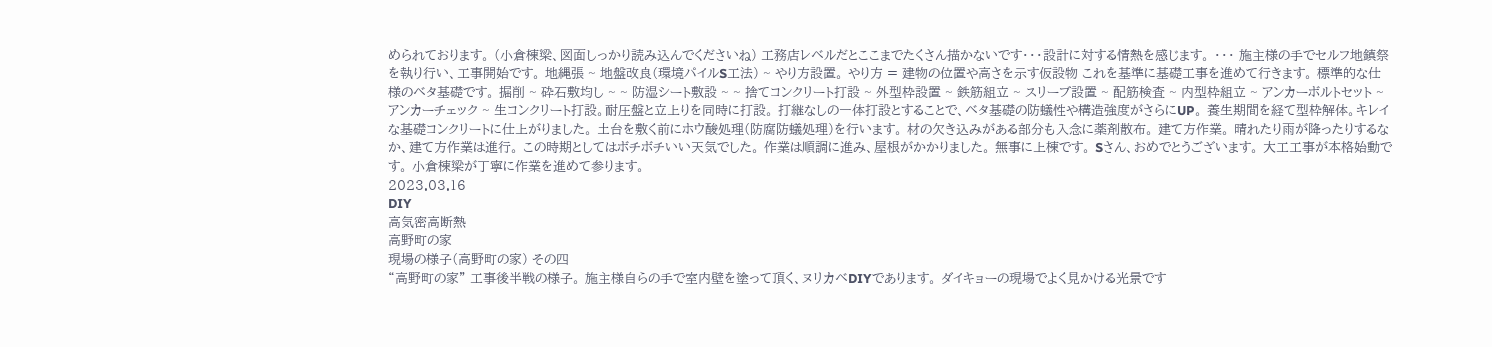められております。 (小倉棟梁、図面しっかり読み込んでくださいね) 工務店レベルだとここまでたくさん描かないです・・・設計に対する情熱を感じます。 ・・・ 施主様の手でセルフ地鎮祭を執り行い、工事開始です。 地縄張 ~ 地盤改良(環境パイルS工法) ~ やり方設置。 やり方 = 建物の位置や高さを示す仮設物 これを基準に基礎工事を進めて行きます。 標準的な仕様のベタ基礎です。 掘削 ~ 砕石敷均し ~ ~ 防湿シート敷設 ~ ~ 捨てコンクリート打設 ~ 外型枠設置 ~ 鉄筋組立 ~ スリーブ設置 ~ 配筋検査 ~ 内型枠組立 ~ アンカーボルトセット ~ アンカーチェック ~ 生コンクリート打設。耐圧盤と立上りを同時に打設。 打継なしの一体打設とすることで、ベタ基礎の防蟻性や構造強度がさらにUP。 養生期間を経て型枠解体。キレイな基礎コンクリートに仕上がりました。 土台を敷く前にホウ酸処理(防腐防蟻処理)を行います。 材の欠き込みがある部分も入念に薬剤散布。 建て方作業。 晴れたり雨が降ったりするなか、建て方作業は進行。 この時期としてはボチボチいい天気でした。 作業は順調に進み、屋根がかかりました。 無事に上棟です。 Sさん、おめでとうございます。 大工工事が本格始動です。 小倉棟梁が丁寧に作業を進めて参ります。
2023.03.16
DIY
高気密高断熱
高野町の家
現場の様子(高野町の家) その四
“高野町の家” 工事後半戦の様子。 施主様自らの手で室内壁を塗って頂く、ヌリカベDIYであります。 ダイキョーの現場でよく見かける光景です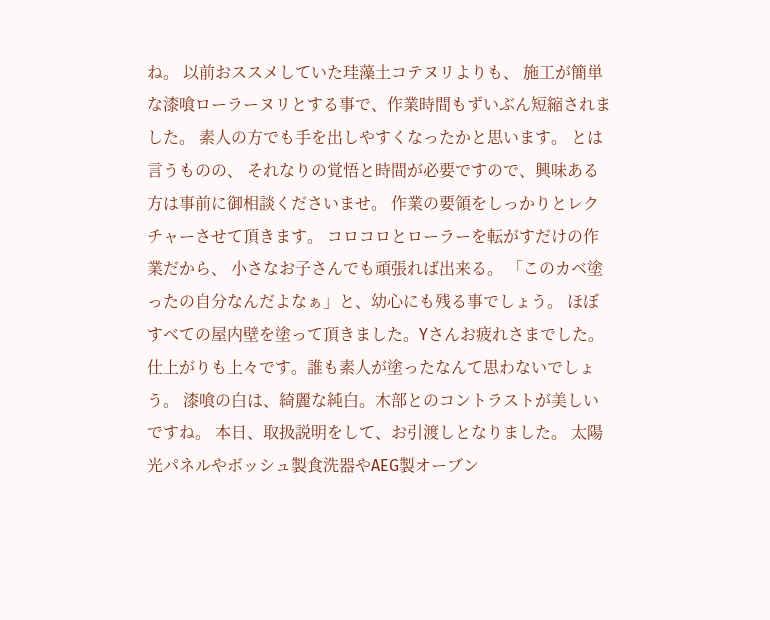ね。 以前おススメしていた珪藻土コテヌリよりも、 施工が簡単な漆喰ローラーヌリとする事で、作業時間もずいぶん短縮されました。 素人の方でも手を出しやすくなったかと思います。 とは言うものの、 それなりの覚悟と時間が必要ですので、興味ある方は事前に御相談くださいませ。 作業の要領をしっかりとレクチャーさせて頂きます。 コロコロとローラーを転がすだけの作業だから、 小さなお子さんでも頑張れば出来る。 「このカベ塗ったの自分なんだよなぁ」と、幼心にも残る事でしょう。 ほぼすべての屋内壁を塗って頂きました。Yさんお疲れさまでした。 仕上がりも上々です。誰も素人が塗ったなんて思わないでしょう。 漆喰の白は、綺麗な純白。木部とのコントラストが美しいですね。 本日、取扱説明をして、お引渡しとなりました。 太陽光パネルやボッシュ製食洗器やAEG製オーブン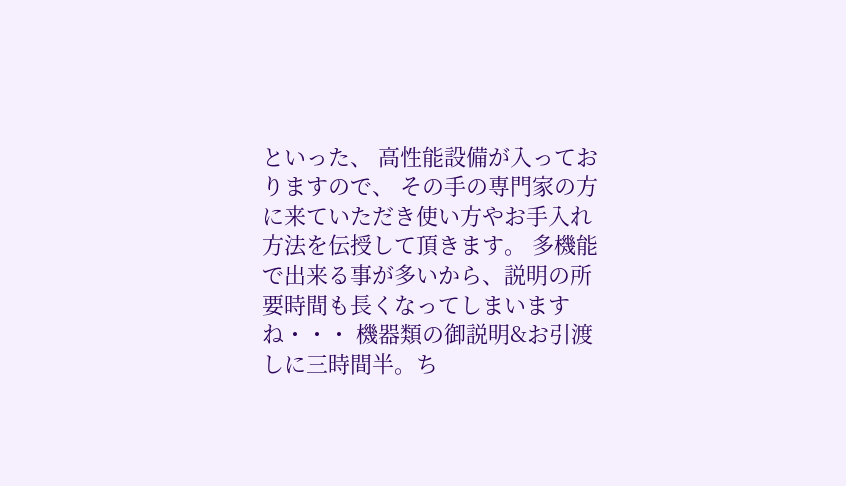といった、 高性能設備が入っておりますので、 その手の専門家の方に来ていただき使い方やお手入れ方法を伝授して頂きます。 多機能で出来る事が多いから、説明の所要時間も長くなってしまいますね・・・ 機器類の御説明&お引渡しに三時間半。ち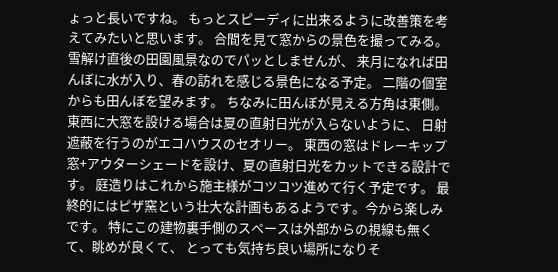ょっと長いですね。 もっとスピーディに出来るように改善策を考えてみたいと思います。 合間を見て窓からの景色を撮ってみる。 雪解け直後の田園風景なのでパッとしませんが、 来月になれば田んぼに水が入り、春の訪れを感じる景色になる予定。 二階の個室からも田んぼを望みます。 ちなみに田んぼが見える方角は東側。 東西に大窓を設ける場合は夏の直射日光が入らないように、 日射遮蔽を行うのがエコハウスのセオリー。 東西の窓はドレーキップ窓+アウターシェードを設け、夏の直射日光をカットできる設計です。 庭造りはこれから施主様がコツコツ進めて行く予定です。 最終的にはピザ窯という壮大な計画もあるようです。今から楽しみです。 特にこの建物裏手側のスペースは外部からの視線も無くて、眺めが良くて、 とっても気持ち良い場所になりそ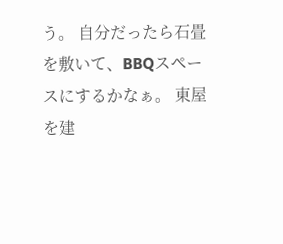う。 自分だったら石畳を敷いて、BBQスペースにするかなぁ。 東屋を建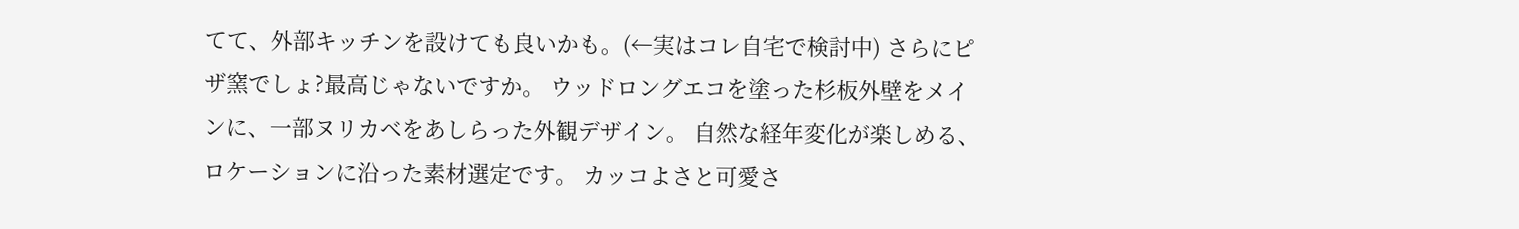てて、外部キッチンを設けても良いかも。(←実はコレ自宅で検討中) さらにピザ窯でしょ?最高じゃないですか。 ウッドロングエコを塗った杉板外壁をメインに、一部ヌリカベをあしらった外観デザイン。 自然な経年変化が楽しめる、ロケーションに沿った素材選定です。 カッコよさと可愛さ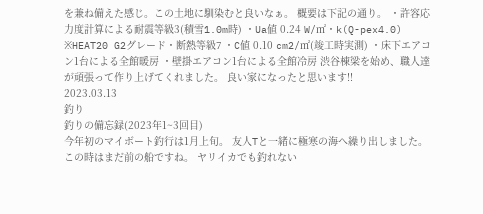を兼ね備えた感じ。この土地に馴染むと良いなぁ。 概要は下記の通り。 ・許容応力度計算による耐震等級3(積雪1.0m時) ・Ua値 0.24 W/㎡・k(Q-pex4.0) ※HEAT20 G2グレード・断熱等級7 ・C値 0.10 cm2/㎡(竣工時実測) ・床下エアコン1台による全館暖房 ・壁掛エアコン1台による全館冷房 渋谷棟梁を始め、職人達が頑張って作り上げてくれました。 良い家になったと思います!!
2023.03.13
釣り
釣りの備忘録(2023年1~3回目)
今年初のマイボート釣行は1月上旬。 友人Tと一緒に極寒の海へ繰り出しました。 この時はまだ前の船ですね。 ヤリイカでも釣れない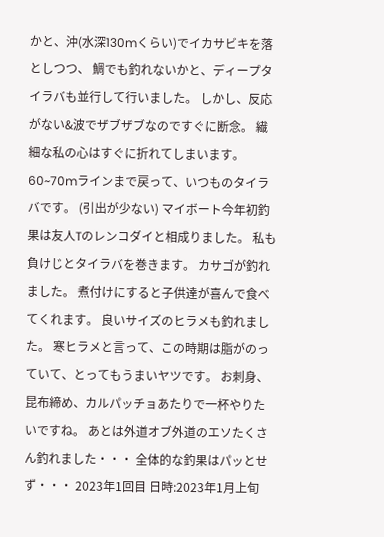かと、沖(水深130mくらい)でイカサビキを落としつつ、 鯛でも釣れないかと、ディープタイラバも並行して行いました。 しかし、反応がない&波でザブザブなのですぐに断念。 繊細な私の心はすぐに折れてしまいます。 60~70mラインまで戻って、いつものタイラバです。 (引出が少ない) マイボート今年初釣果は友人Tのレンコダイと相成りました。 私も負けじとタイラバを巻きます。 カサゴが釣れました。 煮付けにすると子供達が喜んで食べてくれます。 良いサイズのヒラメも釣れました。 寒ヒラメと言って、この時期は脂がのっていて、とってもうまいヤツです。 お刺身、昆布締め、カルパッチョあたりで一杯やりたいですね。 あとは外道オブ外道のエソたくさん釣れました・・・ 全体的な釣果はパッとせず・・・ 2023年1回目 日時:2023年1月上旬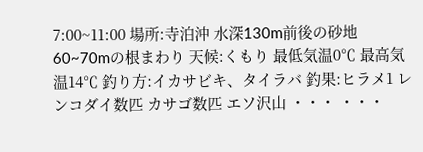7:00~11:00 場所:寺泊沖 水深130m前後の砂地 60~70mの根まわり 天候:くもり 最低気温0℃ 最高気温14℃ 釣り方:イカサビキ、タイラバ 釣果:ヒラメ1 レンコダイ数匹 カサゴ数匹 エソ沢山 ・・・ ・・・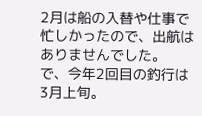2月は船の入替や仕事で忙しかったので、出航はありませんでした。 で、今年2回目の釣行は3月上旬。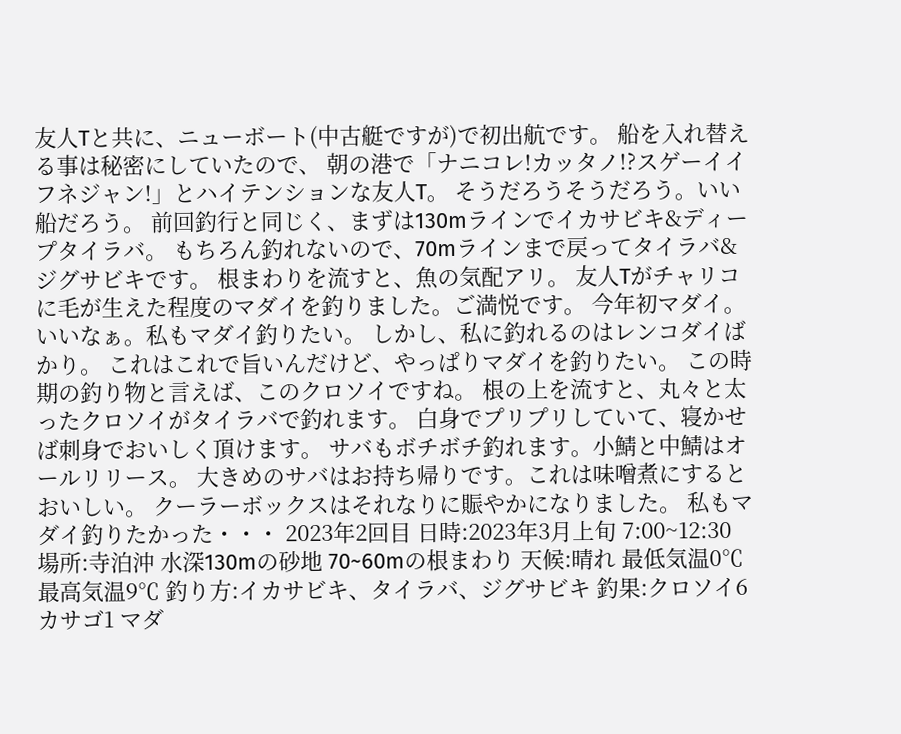友人Tと共に、ニューボート(中古艇ですが)で初出航です。 船を入れ替える事は秘密にしていたので、 朝の港で「ナニコレ!カッタノ!?スゲーイイフネジャン!」とハイテンションな友人T。 そうだろうそうだろう。いい船だろう。 前回釣行と同じく、まずは130mラインでイカサビキ&ディープタイラバ。 もちろん釣れないので、70mラインまで戻ってタイラバ&ジグサビキです。 根まわりを流すと、魚の気配アリ。 友人Tがチャリコに毛が生えた程度のマダイを釣りました。ご満悦です。 今年初マダイ。いいなぁ。私もマダイ釣りたい。 しかし、私に釣れるのはレンコダイばかり。 これはこれで旨いんだけど、やっぱりマダイを釣りたい。 この時期の釣り物と言えば、このクロソイですね。 根の上を流すと、丸々と太ったクロソイがタイラバで釣れます。 白身でプリプリしていて、寝かせば刺身でおいしく頂けます。 サバもボチボチ釣れます。小鯖と中鯖はオールリリース。 大きめのサバはお持ち帰りです。これは味噌煮にするとおいしい。 クーラーボックスはそれなりに賑やかになりました。 私もマダイ釣りたかった・・・ 2023年2回目 日時:2023年3月上旬 7:00~12:30 場所:寺泊沖 水深130mの砂地 70~60mの根まわり 天候:晴れ 最低気温0℃ 最高気温9℃ 釣り方:イカサビキ、タイラバ、ジグサビキ 釣果:クロソイ6 カサゴ1 マダ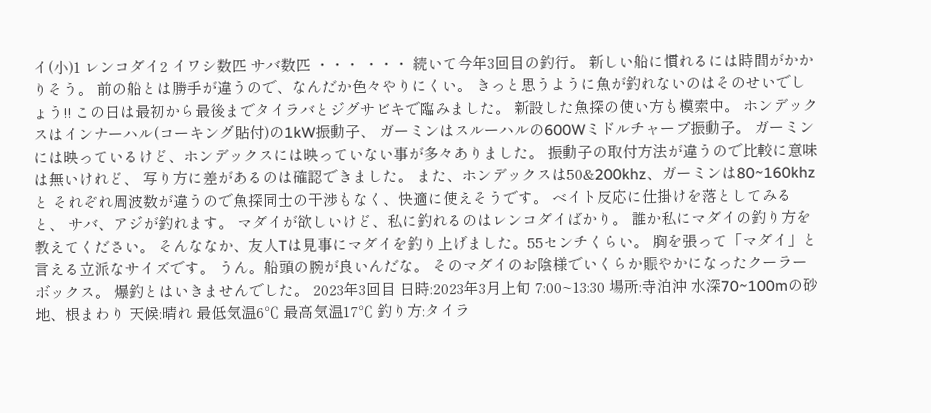イ(小)1 レンコダイ2 イワシ数匹 サバ数匹 ・・・ ・・・ 続いて今年3回目の釣行。 新しい船に慣れるには時間がかかりそう。 前の船とは勝手が違うので、なんだか色々やりにくい。 きっと思うように魚が釣れないのはそのせいでしょう!! この日は最初から最後までタイラバとジグサビキで臨みました。 新設した魚探の使い方も模索中。 ホンデックスはインナーハル(コーキング貼付)の1kW振動子、 ガーミンはスルーハルの600Wミドルチャープ振動子。 ガーミンには映っているけど、ホンデックスには映っていない事が多々ありました。 振動子の取付方法が違うので比較に意味は無いけれど、 写り方に差があるのは確認できました。 また、ホンデックスは50&200khz、ガーミンは80~160khzと それぞれ周波数が違うので魚探同士の干渉もなく、快適に使えそうです。 ベイト反応に仕掛けを落としてみると、 サバ、アジが釣れます。 マダイが欲しいけど、私に釣れるのはレンコダイばかり。 誰か私にマダイの釣り方を教えてください。 そんななか、友人Tは見事にマダイを釣り上げました。55センチくらい。 胸を張って「マダイ」と言える立派なサイズです。 うん。船頭の腕が良いんだな。 そのマダイのお陰様でいくらか賑やかになったクーラーボックス。 爆釣とはいきませんでした。 2023年3回目 日時:2023年3月上旬 7:00~13:30 場所:寺泊沖 水深70~100mの砂地、根まわり 天候:晴れ 最低気温6℃ 最高気温17℃ 釣り方:タイラ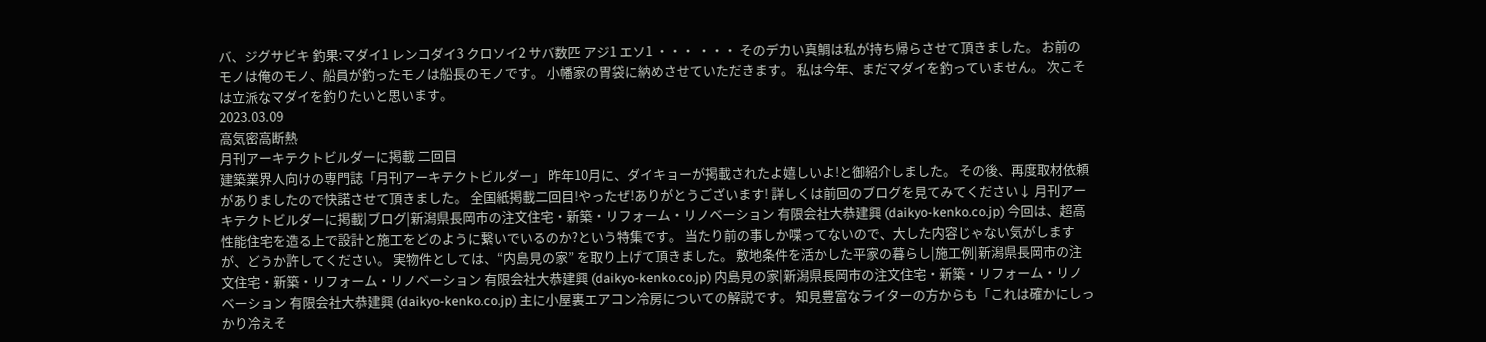バ、ジグサビキ 釣果:マダイ1 レンコダイ3 クロソイ2 サバ数匹 アジ1 エソ1 ・・・ ・・・ そのデカい真鯛は私が持ち帰らさせて頂きました。 お前のモノは俺のモノ、船員が釣ったモノは船長のモノです。 小幡家の胃袋に納めさせていただきます。 私は今年、まだマダイを釣っていません。 次こそは立派なマダイを釣りたいと思います。
2023.03.09
高気密高断熱
月刊アーキテクトビルダーに掲載 二回目
建築業界人向けの専門誌「月刊アーキテクトビルダー」 昨年10月に、ダイキョーが掲載されたよ嬉しいよ!と御紹介しました。 その後、再度取材依頼がありましたので快諾させて頂きました。 全国紙掲載二回目!やったぜ!ありがとうございます! 詳しくは前回のブログを見てみてください↓ 月刊アーキテクトビルダーに掲載|ブログ|新潟県長岡市の注文住宅・新築・リフォーム・リノベーション 有限会社大恭建興 (daikyo-kenko.co.jp) 今回は、超高性能住宅を造る上で設計と施工をどのように繋いでいるのか?という特集です。 当たり前の事しか喋ってないので、大した内容じゃない気がしますが、どうか許してください。 実物件としては、“内島見の家” を取り上げて頂きました。 敷地条件を活かした平家の暮らし|施工例|新潟県長岡市の注文住宅・新築・リフォーム・リノベーション 有限会社大恭建興 (daikyo-kenko.co.jp) 内島見の家|新潟県長岡市の注文住宅・新築・リフォーム・リノベーション 有限会社大恭建興 (daikyo-kenko.co.jp) 主に小屋裏エアコン冷房についての解説です。 知見豊富なライターの方からも「これは確かにしっかり冷えそ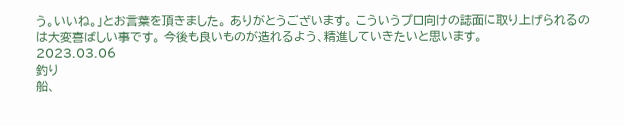う。いいね。」とお言葉を頂きました。 ありがとうございます。 こういうプロ向けの誌面に取り上げられるのは大変喜ばしい事です。 今後も良いものが造れるよう、精進していきたいと思います。
2023.03.06
釣り
船、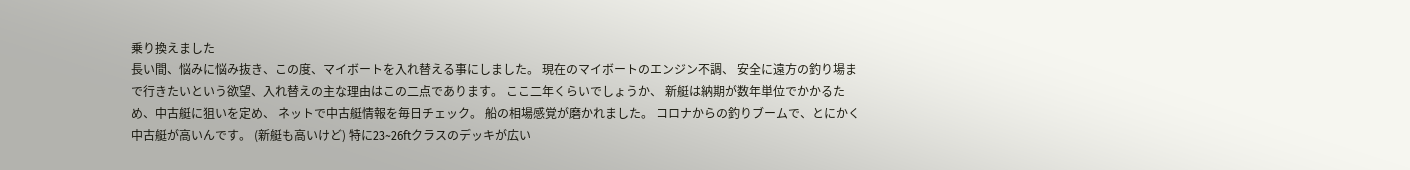乗り換えました
長い間、悩みに悩み抜き、この度、マイボートを入れ替える事にしました。 現在のマイボートのエンジン不調、 安全に遠方の釣り場まで行きたいという欲望、入れ替えの主な理由はこの二点であります。 ここ二年くらいでしょうか、 新艇は納期が数年単位でかかるため、中古艇に狙いを定め、 ネットで中古艇情報を毎日チェック。 船の相場感覚が磨かれました。 コロナからの釣りブームで、とにかく中古艇が高いんです。 (新艇も高いけど) 特に23~26ftクラスのデッキが広い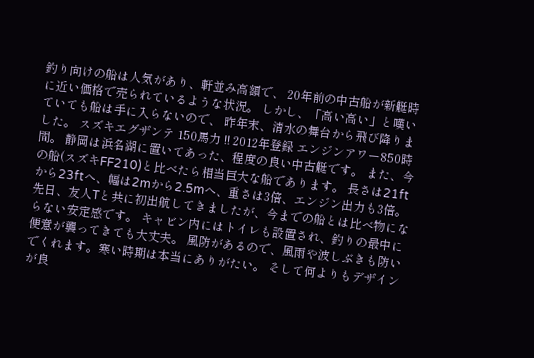釣り向けの船は人気があり、軒並み高額で、 20年前の中古船が新艇時に近い価格で売られているような状況。 しかし、「高い高い」と嘆いていても船は手に入らないので、 昨年末、清水の舞台から飛び降りました。 スズキエグザンテ 150馬力 !! 2012年登録 エンジンアワー850時間。 静岡は浜名湖に置いてあった、程度の良い中古艇です。 また、今の船(スズキFF210)と比べたら相当巨大な船であります。 長さは21ftから23ftへ、幅は2mから2.5mへ、重さは3倍、エンジン出力も3倍。 先日、友人Tと共に初出航してきましたが、今までの船とは比べ物にならない安定感です。 キャビン内にはトイレも設置され、釣りの最中に便意が襲ってきても大丈夫。 風防があるので、風雨や波しぶきも防いでくれます。寒い時期は本当にありがたい。 そして何よりもデザインが良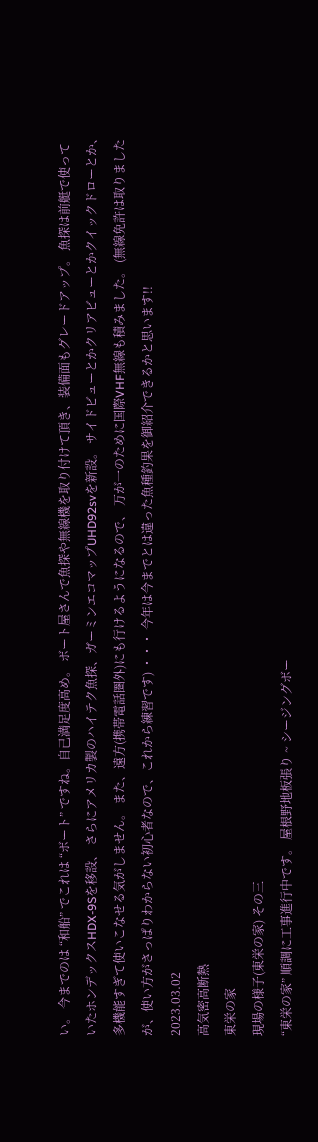い。 今までのは “和船” でこれは “ボート” ですね。自己満足度高め。 ボート屋さんで魚探や無線機を取り付けて頂き、装備面もグレードアップ。 魚探は前艇で使っていたホンデックスHDX-9Sを移設、 さらにアメリカ製のハイテク魚探、ガーミンエコマップUHD92svを新設。 サイドビューとかクリアビューとかクイックドローとか、多機能すぎて使いこなせる気がしません。 また、遠方(携帯電話圏外)にも行けるようになるので、 万が一のために国際VHF無線も積みました。 (無線免許は取りましたが、使い方がさっぱりわからない初心者なので、これから練習です) ・・・ 今年は今までとは違った魚種釣果を御紹介できるかと思います!!
2023.03.02
高気密高断熱
東栄の家
現場の様子(東栄の家) その三
“東栄の家” 順調に工事進行中です。 屋根野地板張り ~ シージングボー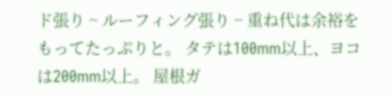ド張り ~ ルーフィング張り ~ 重ね代は余裕をもってたっぷりと。 タテは100mm以上、ヨコは200mm以上。 屋根ガ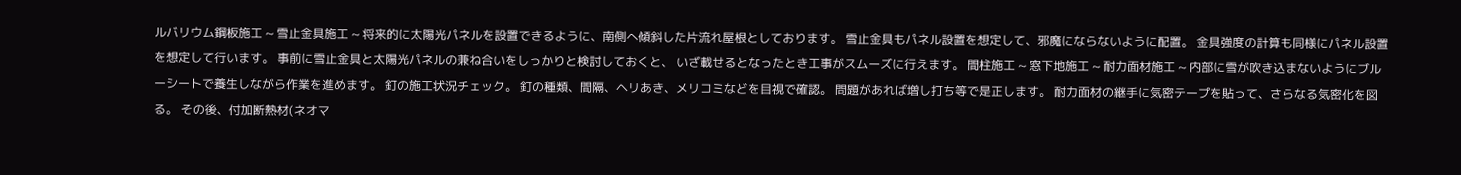ルバリウム鋼板施工 ~ 雪止金具施工 ~ 将来的に太陽光パネルを設置できるように、南側へ傾斜した片流れ屋根としております。 雪止金具もパネル設置を想定して、邪魔にならないように配置。 金具強度の計算も同様にパネル設置を想定して行います。 事前に雪止金具と太陽光パネルの兼ね合いをしっかりと検討しておくと、 いざ載せるとなったとき工事がスムーズに行えます。 間柱施工 ~ 窓下地施工 ~ 耐力面材施工 ~ 内部に雪が吹き込まないようにブルーシートで養生しながら作業を進めます。 釘の施工状況チェック。 釘の種類、間隔、ヘリあき、メリコミなどを目視で確認。 問題があれば増し打ち等で是正します。 耐力面材の継手に気密テープを貼って、さらなる気密化を図る。 その後、付加断熱材(ネオマ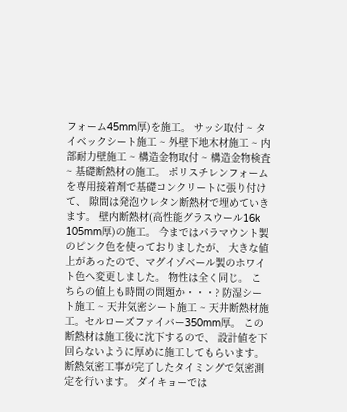フォーム45mm厚)を施工。 サッシ取付 ~ タイベックシート施工 ~ 外壁下地木材施工 ~ 内部耐力壁施工 ~ 構造金物取付 ~ 構造金物検査 ~ 基礎断熱材の施工。 ポリスチレンフォームを専用接着剤で基礎コンクリートに張り付けて、 隙間は発泡ウレタン断熱材で埋めていきます。 壁内断熱材(高性能グラスウール16k 105mm厚)の施工。 今まではパラマウント製のピンク色を使っておりましたが、 大きな値上があったので、マグイゾベール製のホワイト色へ変更しました。 物性は全く同じ。 こちらの値上も時間の問題か・・・? 防湿シート施工 ~ 天井気密シート施工 ~ 天井断熱材施工。セルローズファイバー350mm厚。 この断熱材は施工後に沈下するので、 設計値を下回らないように厚めに施工してもらいます。 断熱気密工事が完了したタイミングで気密測定を行います。 ダイキョーでは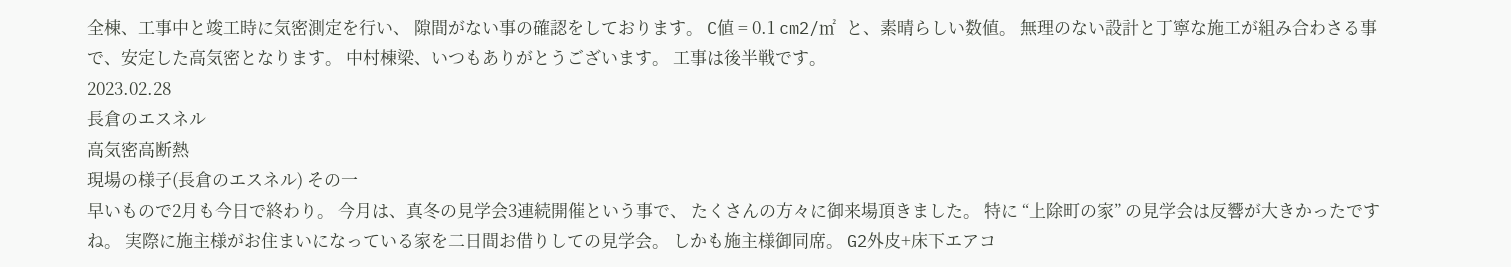全棟、工事中と竣工時に気密測定を行い、 隙間がない事の確認をしております。 C値 = 0.1 cm2/㎡ と、素晴らしい数値。 無理のない設計と丁寧な施工が組み合わさる事で、安定した高気密となります。 中村棟梁、いつもありがとうございます。 工事は後半戦です。
2023.02.28
長倉のエスネル
高気密高断熱
現場の様子(長倉のエスネル) その一
早いもので2月も今日で終わり。 今月は、真冬の見学会3連続開催という事で、 たくさんの方々に御来場頂きました。 特に “上除町の家” の見学会は反響が大きかったですね。 実際に施主様がお住まいになっている家を二日間お借りしての見学会。 しかも施主様御同席。 G2外皮+床下エアコ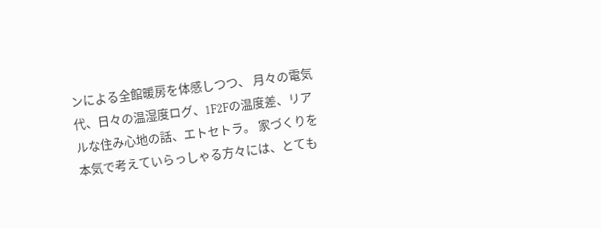ンによる全館暖房を体感しつつ、 月々の電気代、日々の温湿度ログ、1F2Fの温度差、リアルな住み心地の話、エトセトラ。 家づくりを本気で考えていらっしゃる方々には、とても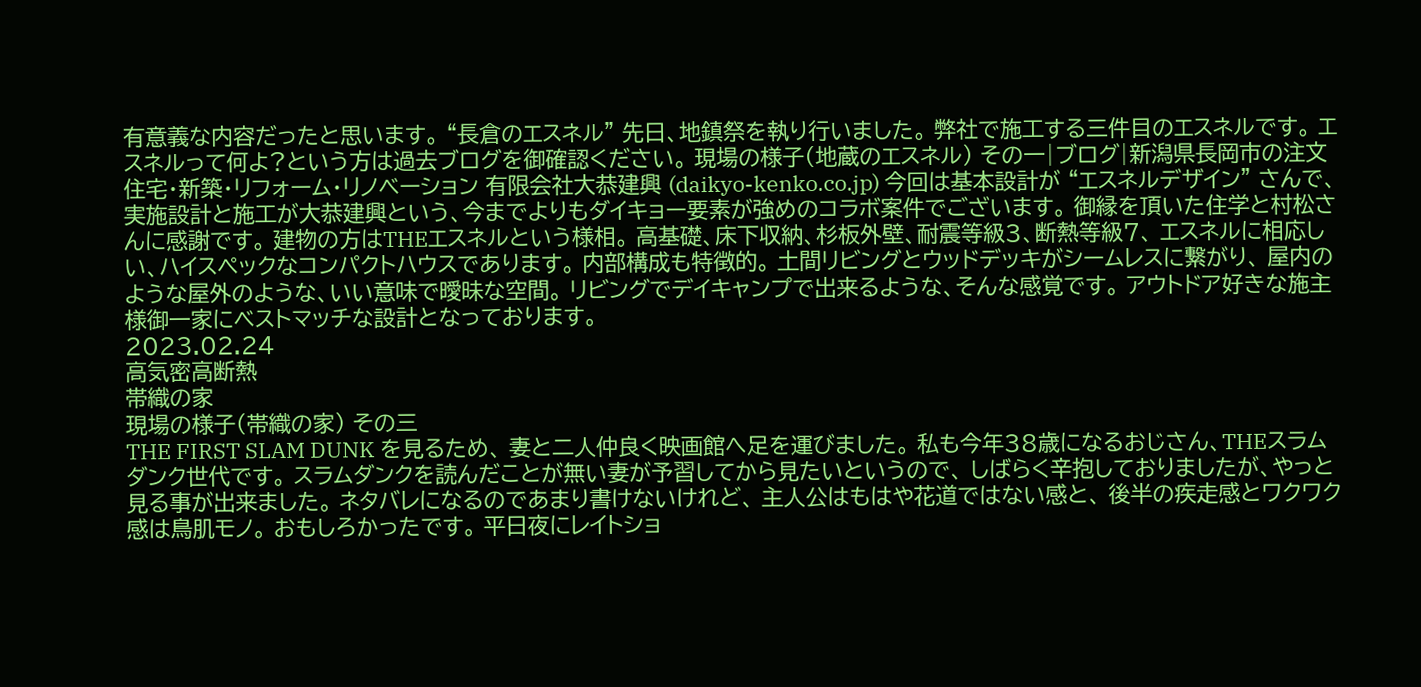有意義な内容だったと思います。 “長倉のエスネル” 先日、地鎮祭を執り行いました。 弊社で施工する三件目のエスネルです。 エスネルって何よ?という方は過去ブログを御確認ください。 現場の様子(地蔵のエスネル) その一|ブログ|新潟県長岡市の注文住宅・新築・リフォーム・リノベーション 有限会社大恭建興 (daikyo-kenko.co.jp) 今回は基本設計が “エスネルデザイン” さんで、 実施設計と施工が大恭建興という、今までよりもダイキョー要素が強めのコラボ案件でございます。 御縁を頂いた住学と村松さんに感謝です。 建物の方はTHEエスネルという様相。 高基礎、床下収納、杉板外壁、耐震等級3、断熱等級7、 エスネルに相応しい、ハイスペックなコンパクトハウスであります。 内部構成も特徴的。 土間リビングとウッドデッキがシームレスに繋がり、 屋内のような屋外のような、いい意味で曖昧な空間。 リビングでデイキャンプで出来るような、そんな感覚です。 アウトドア好きな施主様御一家にベストマッチな設計となっております。
2023.02.24
高気密高断熱
帯織の家
現場の様子(帯織の家) その三
THE FIRST SLAM DUNK を見るため、 妻と二人仲良く映画館へ足を運びました。 私も今年38歳になるおじさん、THEスラムダンク世代です。 スラムダンクを読んだことが無い妻が予習してから見たいというので、 しばらく辛抱しておりましたが、やっと見る事が出来ました。 ネタバレになるのであまり書けないけれど、 主人公はもはや花道ではない感と、 後半の疾走感とワクワク感は鳥肌モノ。 おもしろかったです。 平日夜にレイトショ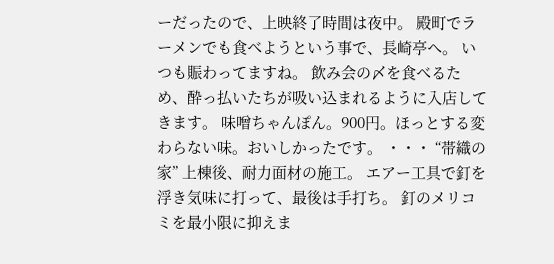ーだったので、上映終了時間は夜中。 殿町でラーメンでも食べようという事で、長崎亭へ。 いつも賑わってますね。 飲み会の〆を食べるため、酔っ払いたちが吸い込まれるように入店してきます。 味噌ちゃんぽん。900円。ほっとする変わらない味。おいしかったです。 ・・・ “帯織の家” 上棟後、耐力面材の施工。 エアー工具で釘を浮き気味に打って、最後は手打ち。 釘のメリコミを最小限に抑えま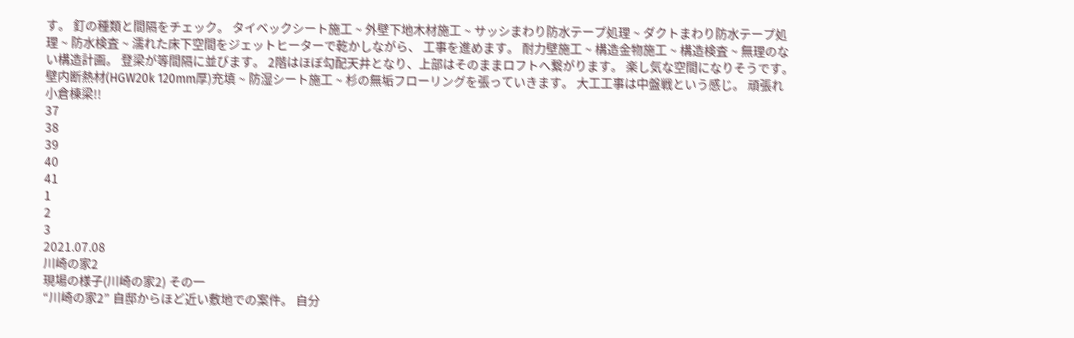す。 釘の種類と間隔をチェック。 タイベックシート施工 ~ 外壁下地木材施工 ~ サッシまわり防水テープ処理 ~ ダクトまわり防水テープ処理 ~ 防水検査 ~ 濡れた床下空間をジェットヒーターで乾かしながら、 工事を進めます。 耐力壁施工 ~ 構造金物施工 ~ 構造検査 ~ 無理のない構造計画。 登梁が等間隔に並びます。 2階はほぼ勾配天井となり、上部はそのままロフトへ繋がります。 楽し気な空間になりそうです。 壁内断熱材(HGW20k 120mm厚)充填 ~ 防湿シート施工 ~ 杉の無垢フローリングを張っていきます。 大工工事は中盤戦という感じ。 頑張れ小倉棟梁!!
37
38
39
40
41
1
2
3
2021.07.08
川崎の家2
現場の様子(川崎の家2) その一
“川崎の家2” 自邸からほど近い敷地での案件。 自分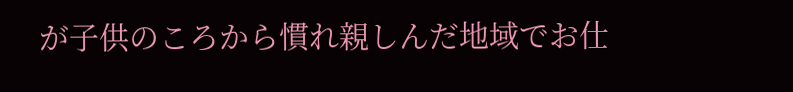が子供のころから慣れ親しんだ地域でお仕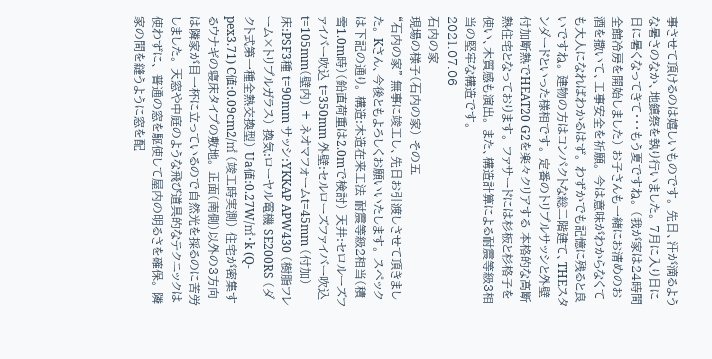事させて頂けるのは嬉しいものです。 先日、汗が滴るような暑さのなか、地鎮祭を執り行いました。 7月に入り日に日に暑くなってきて・・・もう夏ですね。 (我が家は24時間全館冷房を開始しました) お子さんも一緒にお清めのお酒を撒いて、工事安全を祈願。 今は意味がわからなくても大人になればわかるはず。 わずかでも記憶に残ると良いですね。 建物の方はコンパクトな総二階建て、THEスタンダードといった様相です。 定番のトリプルサッシと外壁付加断熱でHEAT20 G2を楽々クリアする 本格的な高断熱住宅となっております。 ファサードには杉板と杉格子を使い、木質感も演出。 また、構造計算による耐震等級3相当の堅牢な構造です。
2021.07.06
石内の家
現場の様子(石内の家) その五
“石内の家” 無事に竣工し、先日お引渡しさせて頂きました。 Kさん、今後ともよろしくお願いいたします。 スペックは下記の通り。 構造:木造在来工法 耐震等級2相当(積雪1.0m時)(鉛直荷重は2.0mで検討) 天井:セロルーズファイバー吹込 t=350mm 外壁:セルローズファイバー吹込t=105mm(壁内) + ネオマフォームt=45mm (付加) 床:PSF3種 t=90mm サッシ:YKKAP APW430 (樹脂フレーム×トリプルガラス) 換気:ローヤル電機 SE200RS (ダクト式第一種全熱交換型) Ua値:0.27W/㎡・k (Q-pex3.71) C値:0.09cm2/㎡ (竣工時実測) 住宅が密集するウナギの寝床タイプの敷地。 正面(南側)以外の3方向は隣家が目一杯に立っているので自然光を採るのに苦労しました。 天窓や中庭のような飛び道具的なテクニックは使わずに、 普通の窓を駆使して屋内の明るさを確保。 隣家の間を縫うように窓を配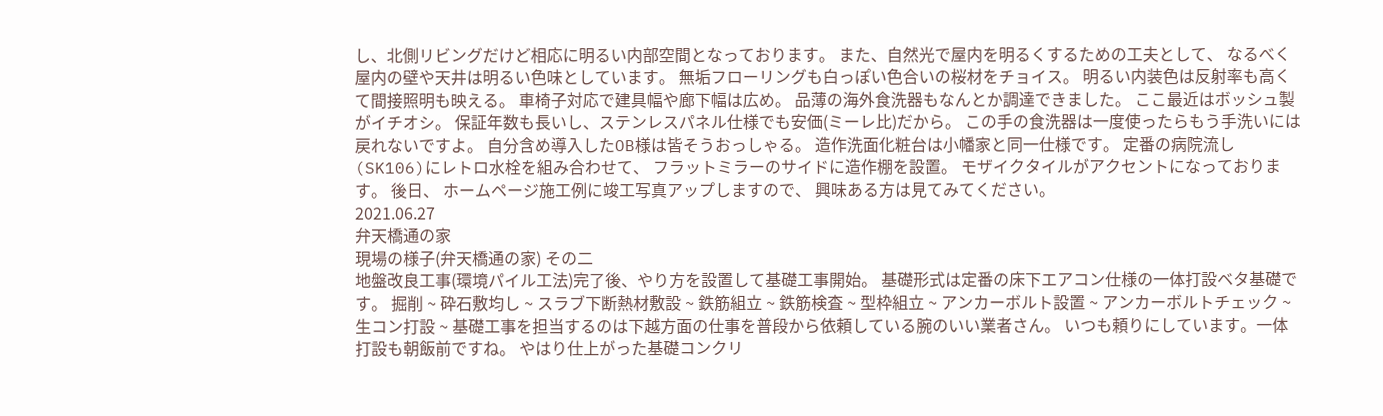し、北側リビングだけど相応に明るい内部空間となっております。 また、自然光で屋内を明るくするための工夫として、 なるべく屋内の壁や天井は明るい色味としています。 無垢フローリングも白っぽい色合いの桜材をチョイス。 明るい内装色は反射率も高くて間接照明も映える。 車椅子対応で建具幅や廊下幅は広め。 品薄の海外食洗器もなんとか調達できました。 ここ最近はボッシュ製がイチオシ。 保証年数も長いし、ステンレスパネル仕様でも安価(ミーレ比)だから。 この手の食洗器は一度使ったらもう手洗いには戻れないですよ。 自分含め導入したOB様は皆そうおっしゃる。 造作洗面化粧台は小幡家と同一仕様です。 定番の病院流し(SK106)にレトロ水栓を組み合わせて、 フラットミラーのサイドに造作棚を設置。 モザイクタイルがアクセントになっております。 後日、 ホームページ施工例に竣工写真アップしますので、 興味ある方は見てみてください。
2021.06.27
弁天橋通の家
現場の様子(弁天橋通の家) その二
地盤改良工事(環境パイル工法)完了後、やり方を設置して基礎工事開始。 基礎形式は定番の床下エアコン仕様の一体打設ベタ基礎です。 掘削 ~ 砕石敷均し ~ スラブ下断熱材敷設 ~ 鉄筋組立 ~ 鉄筋検査 ~ 型枠組立 ~ アンカーボルト設置 ~ アンカーボルトチェック ~ 生コン打設 ~ 基礎工事を担当するのは下越方面の仕事を普段から依頼している腕のいい業者さん。 いつも頼りにしています。一体打設も朝飯前ですね。 やはり仕上がった基礎コンクリ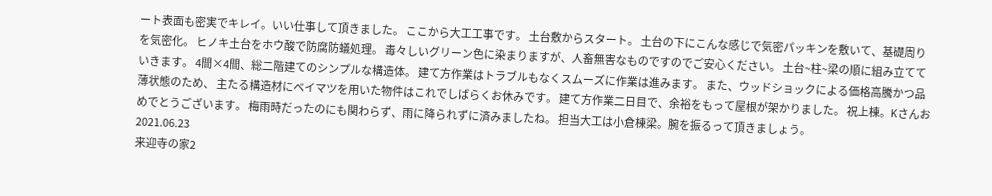ート表面も密実でキレイ。いい仕事して頂きました。 ここから大工工事です。 土台敷からスタート。 土台の下にこんな感じで気密パッキンを敷いて、基礎周りを気密化。 ヒノキ土台をホウ酸で防腐防蟻処理。 毒々しいグリーン色に染まりますが、人畜無害なものですのでご安心ください。 土台~柱~梁の順に組み立てていきます。 4間×4間、総二階建てのシンプルな構造体。 建て方作業はトラブルもなくスムーズに作業は進みます。 また、ウッドショックによる価格高騰かつ品薄状態のため、 主たる構造材にベイマツを用いた物件はこれでしばらくお休みです。 建て方作業二日目で、余裕をもって屋根が架かりました。 祝上棟。Kさんおめでとうございます。 梅雨時だったのにも関わらず、雨に降られずに済みましたね。 担当大工は小倉棟梁。腕を振るって頂きましょう。
2021.06.23
来迎寺の家2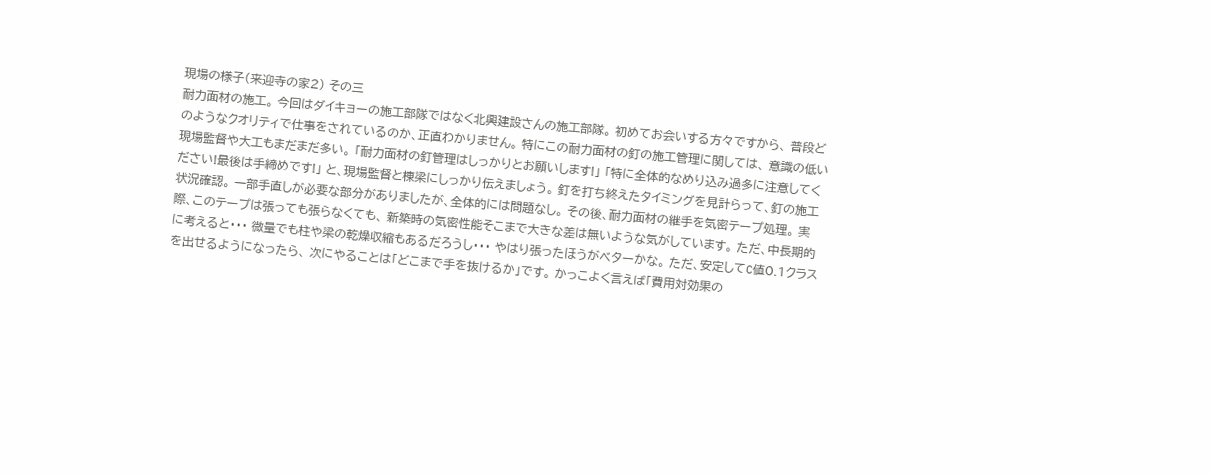現場の様子(来迎寺の家2) その三
耐力面材の施工。 今回はダイキョーの施工部隊ではなく北興建設さんの施工部隊。 初めてお会いする方々ですから、 普段どのようなクオリティで仕事をされているのか、正直わかりません。 特にこの耐力面材の釘の施工管理に関しては、 意識の低い現場監督や大工もまだまだ多い。 「耐力面材の釘管理はしっかりとお願いします!」 「特に全体的なめり込み過多に注意してください!最後は手締めです!」 と、現場監督と棟梁にしっかり伝えましょう。 釘を打ち終えたタイミングを見計らって、釘の施工状況確認。 一部手直しが必要な部分がありましたが、全体的には問題なし。 その後、耐力面材の継手を気密テープ処理。 実際、このテープは張っても張らなくても、 新築時の気密性能そこまで大きな差は無いような気がしています。 ただ、中長期的に考えると・・・ 微量でも柱や梁の乾燥収縮もあるだろうし・・・ やはり張ったほうがベターかな。 ただ、安定してC値0.1クラスを出せるようになったら、 次にやることは「どこまで手を抜けるか」です。 かっこよく言えば「費用対効果の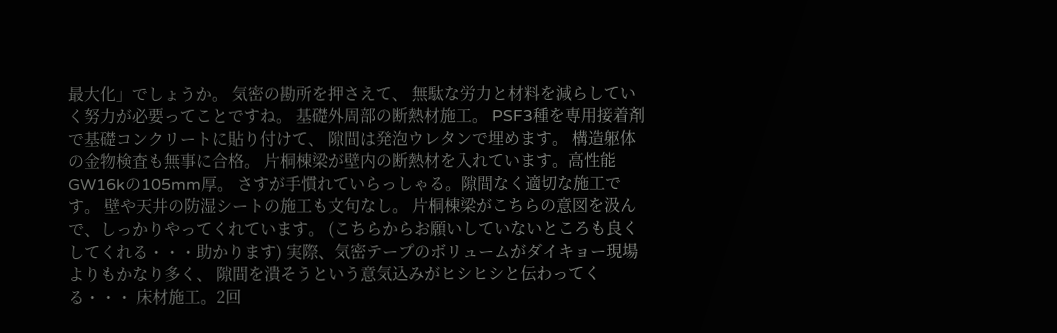最大化」でしょうか。 気密の勘所を押さえて、 無駄な労力と材料を減らしていく努力が必要ってことですね。 基礎外周部の断熱材施工。 PSF3種を専用接着剤で基礎コンクリートに貼り付けて、 隙間は発泡ウレタンで埋めます。 構造躯体の金物検査も無事に合格。 片桐棟梁が壁内の断熱材を入れています。高性能GW16kの105mm厚。 さすが手慣れていらっしゃる。隙間なく適切な施工です。 壁や天井の防湿シートの施工も文句なし。 片桐棟梁がこちらの意図を汲んで、しっかりやってくれています。 (こちらからお願いしていないところも良くしてくれる・・・助かります) 実際、気密テープのボリュームがダイキョー現場よりもかなり多く、 隙間を潰そうという意気込みがヒシヒシと伝わってくる・・・ 床材施工。2回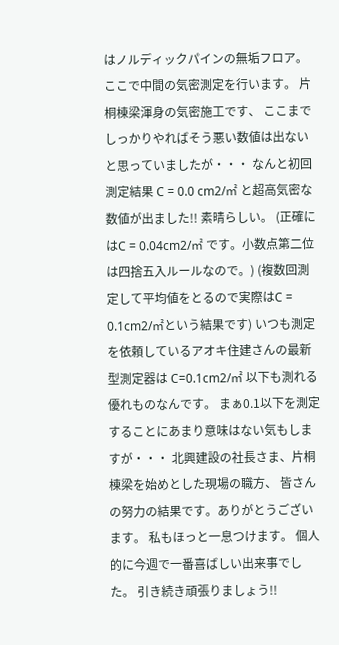はノルディックパインの無垢フロア。 ここで中間の気密測定を行います。 片桐棟梁渾身の気密施工です、 ここまでしっかりやればそう悪い数値は出ないと思っていましたが・・・ なんと初回測定結果 C = 0.0 cm2/㎡ と超高気密な数値が出ました!! 素晴らしい。 (正確にはC = 0.04cm2/㎡ です。小数点第二位は四捨五入ルールなので。) (複数回測定して平均値をとるので実際はC = 0.1cm2/㎡という結果です) いつも測定を依頼しているアオキ住建さんの最新型測定器は C=0.1cm2/㎡ 以下も測れる優れものなんです。 まぁ0.1以下を測定することにあまり意味はない気もしますが・・・ 北興建設の社長さま、片桐棟梁を始めとした現場の職方、 皆さんの努力の結果です。ありがとうございます。 私もほっと一息つけます。 個人的に今週で一番喜ばしい出来事でした。 引き続き頑張りましょう!!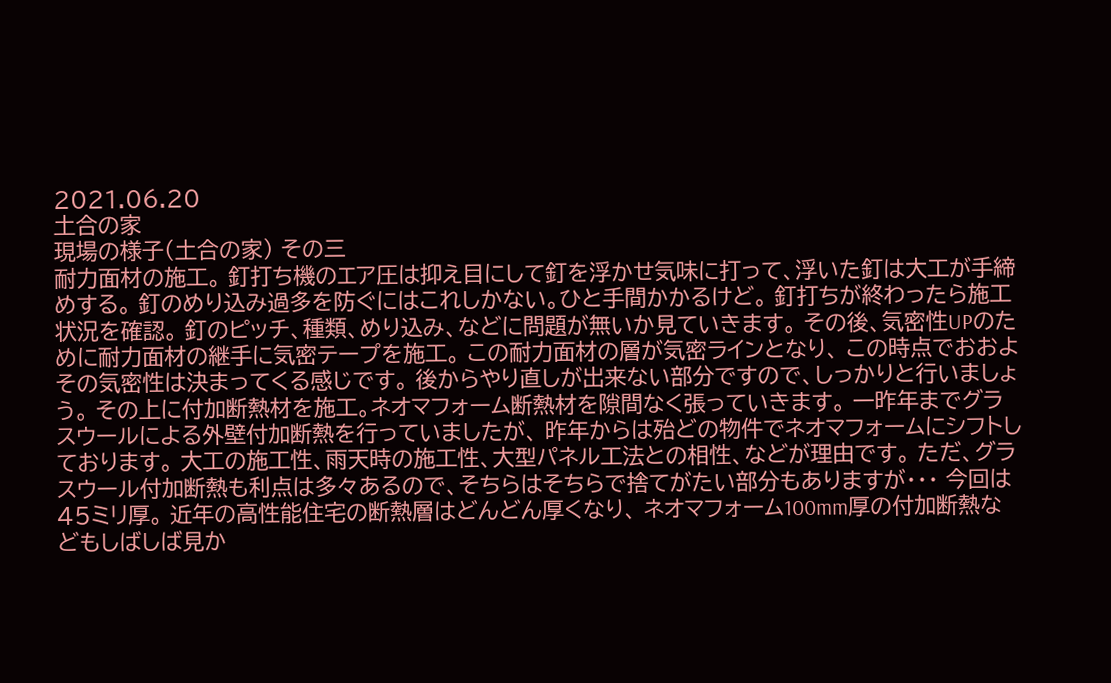2021.06.20
土合の家
現場の様子(土合の家) その三
耐力面材の施工。 釘打ち機のエア圧は抑え目にして釘を浮かせ気味に打って、浮いた釘は大工が手締めする。 釘のめり込み過多を防ぐにはこれしかない。ひと手間かかるけど。 釘打ちが終わったら施工状況を確認。 釘のピッチ、種類、めり込み、などに問題が無いか見ていきます。 その後、気密性UPのために耐力面材の継手に気密テープを施工。 この耐力面材の層が気密ラインとなり、 この時点でおおよその気密性は決まってくる感じです。 後からやり直しが出来ない部分ですので、しっかりと行いましょう。 その上に付加断熱材を施工。ネオマフォーム断熱材を隙間なく張っていきます。 一昨年までグラスウールによる外壁付加断熱を行っていましたが、 昨年からは殆どの物件でネオマフォームにシフトしております。 大工の施工性、雨天時の施工性、大型パネル工法との相性、などが理由です。 ただ、グラスウール付加断熱も利点は多々あるので、そちらはそちらで捨てがたい部分もありますが・・・ 今回は45ミリ厚。 近年の高性能住宅の断熱層はどんどん厚くなり、 ネオマフォーム100mm厚の付加断熱などもしばしば見か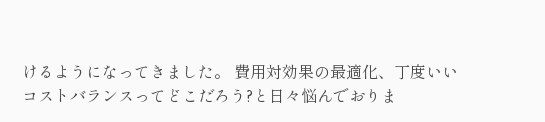けるようになってきました。 費用対効果の最適化、丁度いいコストバランスってどこだろう?と日々悩んでおりま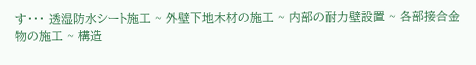す・・・ 透湿防水シート施工 ~ 外壁下地木材の施工 ~ 内部の耐力壁設置 ~ 各部接合金物の施工 ~ 構造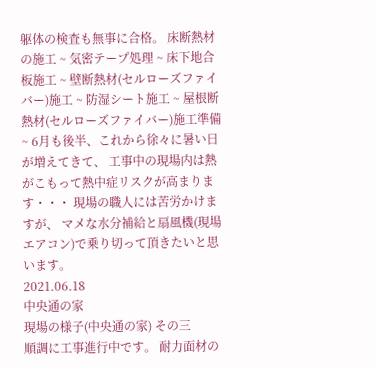躯体の検査も無事に合格。 床断熱材の施工 ~ 気密テープ処理 ~ 床下地合板施工 ~ 壁断熱材(セルローズファイバー)施工 ~ 防湿シート施工 ~ 屋根断熱材(セルローズファイバー)施工準備 ~ 6月も後半、これから徐々に暑い日が増えてきて、 工事中の現場内は熱がこもって熱中症リスクが高まります・・・ 現場の職人には苦労かけますが、 マメな水分補給と扇風機(現場エアコン)で乗り切って頂きたいと思います。
2021.06.18
中央通の家
現場の様子(中央通の家) その三
順調に工事進行中です。 耐力面材の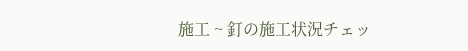施工 ~ 釘の施工状況チェッ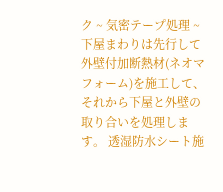ク ~ 気密テープ処理 ~ 下屋まわりは先行して外壁付加断熱材(ネオマフォーム)を施工して、 それから下屋と外壁の取り合いを処理します。 透湿防水シート施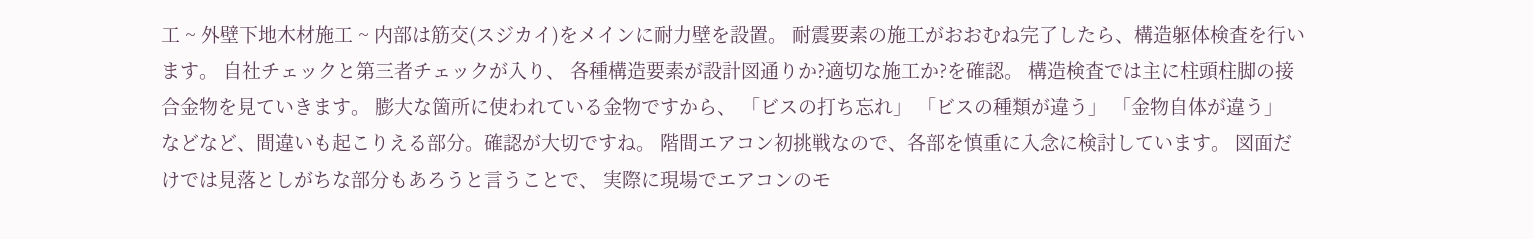工 ~ 外壁下地木材施工 ~ 内部は筋交(スジカイ)をメインに耐力壁を設置。 耐震要素の施工がおおむね完了したら、構造躯体検査を行います。 自社チェックと第三者チェックが入り、 各種構造要素が設計図通りか?適切な施工か?を確認。 構造検査では主に柱頭柱脚の接合金物を見ていきます。 膨大な箇所に使われている金物ですから、 「ビスの打ち忘れ」 「ビスの種類が違う」 「金物自体が違う」 などなど、間違いも起こりえる部分。確認が大切ですね。 階間エアコン初挑戦なので、各部を慎重に入念に検討しています。 図面だけでは見落としがちな部分もあろうと言うことで、 実際に現場でエアコンのモ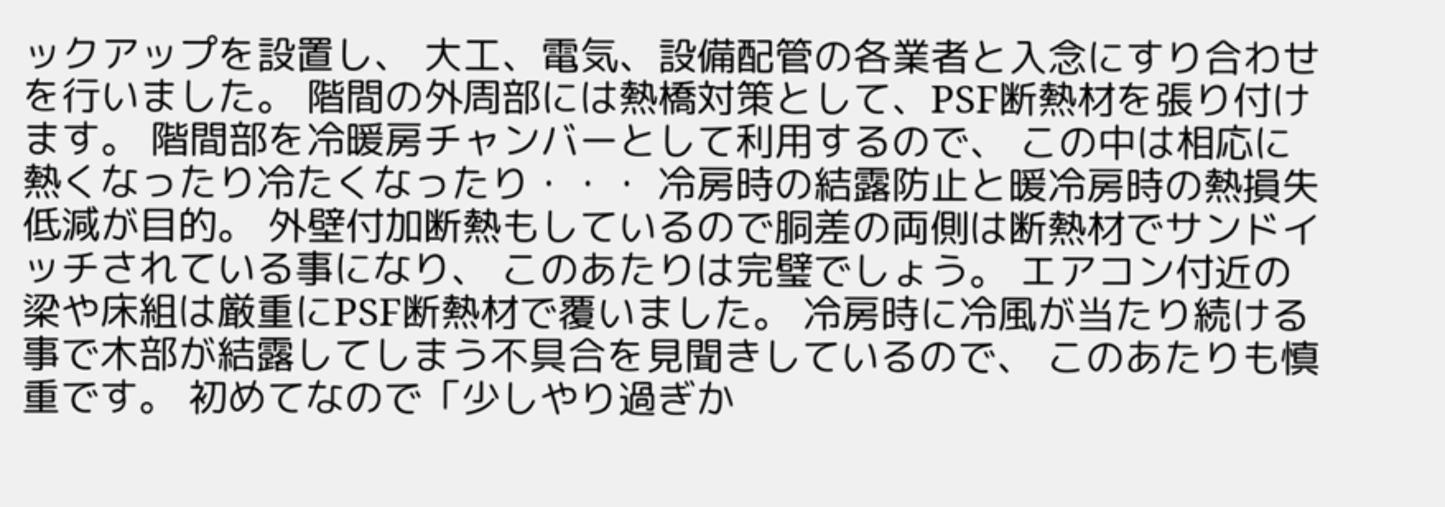ックアップを設置し、 大工、電気、設備配管の各業者と入念にすり合わせを行いました。 階間の外周部には熱橋対策として、PSF断熱材を張り付けます。 階間部を冷暖房チャンバーとして利用するので、 この中は相応に熱くなったり冷たくなったり・・・ 冷房時の結露防止と暖冷房時の熱損失低減が目的。 外壁付加断熱もしているので胴差の両側は断熱材でサンドイッチされている事になり、 このあたりは完璧でしょう。 エアコン付近の梁や床組は厳重にPSF断熱材で覆いました。 冷房時に冷風が当たり続ける事で木部が結露してしまう不具合を見聞きしているので、 このあたりも慎重です。 初めてなので「少しやり過ぎか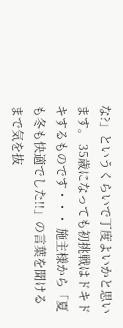な?」というくらいで丁度よいかと思います。 35歳になっても初挑戦はドキドキするものです・・・ 施主様から「夏も冬も快適でした!!」の言葉を聞けるまで気を抜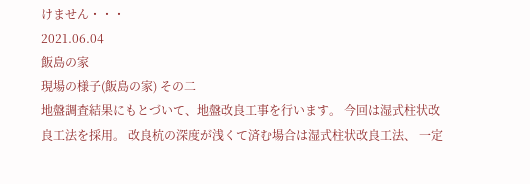けません・・・
2021.06.04
飯島の家
現場の様子(飯島の家) その二
地盤調査結果にもとづいて、地盤改良工事を行います。 今回は湿式柱状改良工法を採用。 改良杭の深度が浅くて済む場合は湿式柱状改良工法、 一定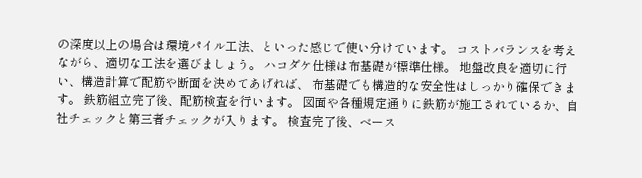の深度以上の場合は環境パイル工法、といった感じで使い分けています。 コストバランスを考えながら、適切な工法を選びましょう。 ハコダケ仕様は布基礎が標準仕様。 地盤改良を適切に行い、構造計算で配筋や断面を決めてあげれば、 布基礎でも構造的な安全性はしっかり確保できます。 鉄筋組立完了後、配筋検査を行います。 図面や各種規定通りに鉄筋が施工されているか、自社チェックと第三者チェックが入ります。 検査完了後、ベース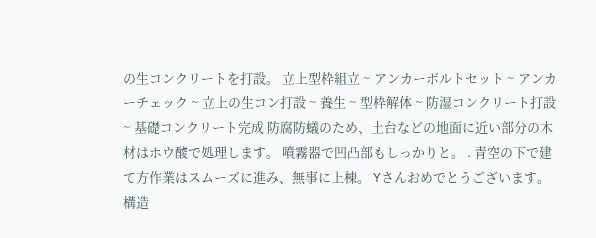の生コンクリートを打設。 立上型枠組立 ~ アンカーボルトセット ~ アンカーチェック ~ 立上の生コン打設 ~ 養生 ~ 型枠解体 ~ 防湿コンクリート打設 ~ 基礎コンクリート完成 防腐防蟻のため、土台などの地面に近い部分の木材はホウ酸で処理します。 噴霧器で凹凸部もしっかりと。 . 青空の下で建て方作業はスムーズに進み、無事に上棟。 Yさんおめでとうございます。 構造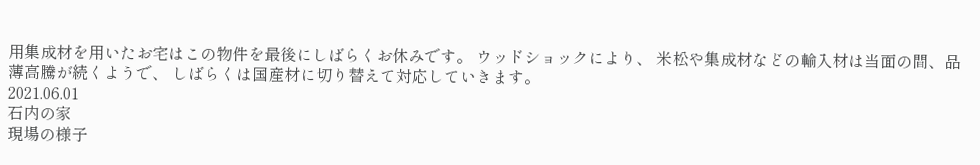用集成材を用いたお宅はこの物件を最後にしばらくお休みです。 ウッドショックにより、 米松や集成材などの輸入材は当面の間、品薄高騰が続くようで、 しばらくは国産材に切り替えて対応していきます。
2021.06.01
石内の家
現場の様子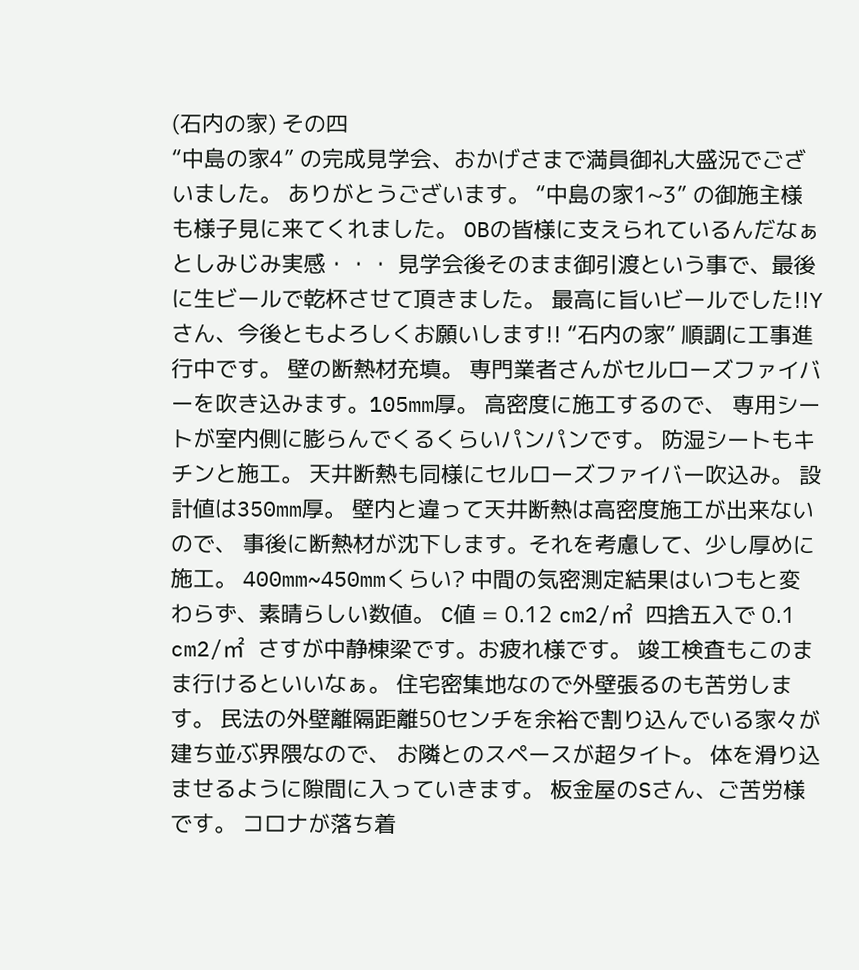(石内の家) その四
“中島の家4” の完成見学会、おかげさまで満員御礼大盛況でございました。 ありがとうございます。 “中島の家1~3” の御施主様も様子見に来てくれました。 OBの皆様に支えられているんだなぁとしみじみ実感・・・ 見学会後そのまま御引渡という事で、最後に生ビールで乾杯させて頂きました。 最高に旨いビールでした!!Yさん、今後ともよろしくお願いします!! “石内の家” 順調に工事進行中です。 壁の断熱材充填。 専門業者さんがセルローズファイバーを吹き込みます。105mm厚。 高密度に施工するので、 専用シートが室内側に膨らんでくるくらいパンパンです。 防湿シートもキチンと施工。 天井断熱も同様にセルローズファイバー吹込み。 設計値は350mm厚。 壁内と違って天井断熱は高密度施工が出来ないので、 事後に断熱材が沈下します。それを考慮して、少し厚めに施工。 400mm~450mmくらい? 中間の気密測定結果はいつもと変わらず、素晴らしい数値。 C値 = 0.12 cm2/㎡ 四捨五入で 0.1 cm2/㎡ さすが中静棟梁です。お疲れ様です。 竣工検査もこのまま行けるといいなぁ。 住宅密集地なので外壁張るのも苦労します。 民法の外壁離隔距離50センチを余裕で割り込んでいる家々が建ち並ぶ界隈なので、 お隣とのスペースが超タイト。 体を滑り込ませるように隙間に入っていきます。 板金屋のSさん、ご苦労様です。 コロナが落ち着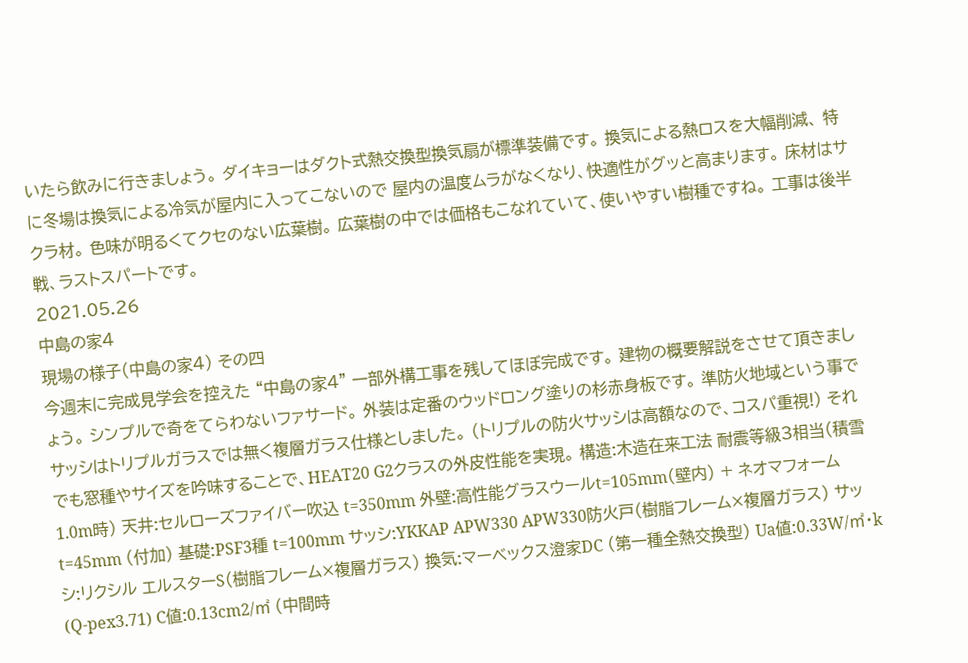いたら飲みに行きましょう。 ダイキョーはダクト式熱交換型換気扇が標準装備です。 換気による熱ロスを大幅削減、 特に冬場は換気による冷気が屋内に入ってこないので 屋内の温度ムラがなくなり、快適性がグッと高まります。 床材はサクラ材。 色味が明るくてクセのない広葉樹。 広葉樹の中では価格もこなれていて、使いやすい樹種ですね。 工事は後半戦、ラストスパートです。
2021.05.26
中島の家4
現場の様子(中島の家4) その四
今週末に完成見学会を控えた “中島の家4” 一部外構工事を残してほぼ完成です。 建物の概要解説をさせて頂きましょう。 シンプルで奇をてらわないファサード。 外装は定番のウッドロング塗りの杉赤身板です。 準防火地域という事でサッシはトリプルガラスでは無く複層ガラス仕様としました。 (トリプルの防火サッシは高額なので、コスパ重視!) それでも窓種やサイズを吟味することで、HEAT20 G2クラスの外皮性能を実現。 構造:木造在来工法 耐震等級3相当(積雪1.0m時) 天井:セルローズファイバー吹込 t=350mm 外壁:高性能グラスウールt=105mm(壁内) + ネオマフォームt=45mm (付加) 基礎:PSF3種 t=100mm サッシ:YKKAP APW330 APW330防火戸(樹脂フレーム×複層ガラス) サッシ:リクシル エルスターS(樹脂フレーム×複層ガラス) 換気:マーベックス澄家DC (第一種全熱交換型) Ua値:0.33W/㎡・k (Q-pex3.71) C値:0.13cm2/㎡ (中間時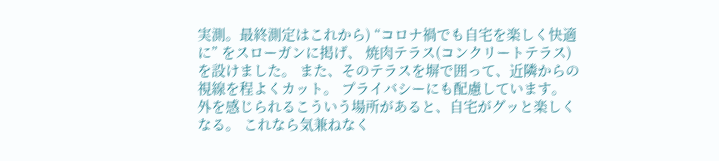実測。最終測定はこれから) “コロナ禍でも自宅を楽しく快適に” をスローガンに掲げ、 焼肉テラス(コンクリートテラス)を設けました。 また、そのテラスを塀で囲って、近隣からの視線を程よくカット。 プライバシーにも配慮しています。 外を感じられるこういう場所があると、自宅がグッと楽しくなる。 これなら気兼ねなく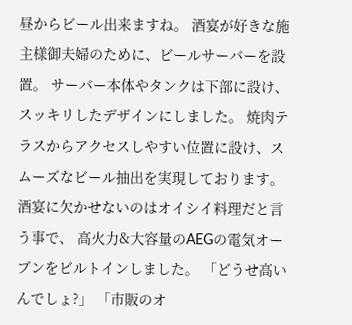昼からビール出来ますね。 酒宴が好きな施主様御夫婦のために、ビールサーバーを設置。 サーバー本体やタンクは下部に設け、スッキリしたデザインにしました。 焼肉テラスからアクセスしやすい位置に設け、スムーズなビール抽出を実現しております。 酒宴に欠かせないのはオイシイ料理だと言う事で、 高火力&大容量のAEGの電気オーブンをビルトインしました。 「どうせ高いんでしょ?」 「市販のオ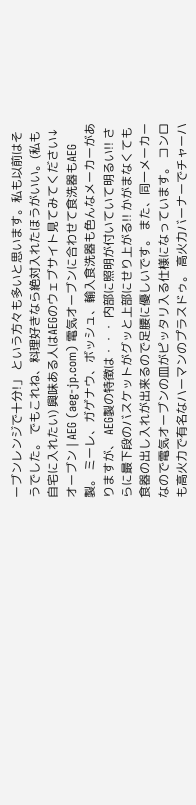ーブンレンジで十分!」 という方々も多いと思います。私も以前はそうでした。 でもこれね、料理好きなら絶対入れたほうがいい。(私も自宅に入れたい) 興味ある人はAEGのウェブサイト見てみてください↓ オーブン | AEG (aeg-jp.com) 電気オーブンに合わせて食洗器もAEG製。 ミーレ、ガゲナウ、ボッシュ、輸入食洗器も色んなメーカーがありますが、 AEG製の特徴は・・・ 内部に照明が付いていて明るい!! さらに最下段のバスケットがグッと上部にせり上がる!! かがまなくても食器の出し入れが出来るので足腰に優しいです。 また、同一メーカーなので電気オーブンの皿がピッタリ入る仕様になっています。 コンロも高火力で有名なハーマンのプラスドゥ。 高火力バーナーでチャーハ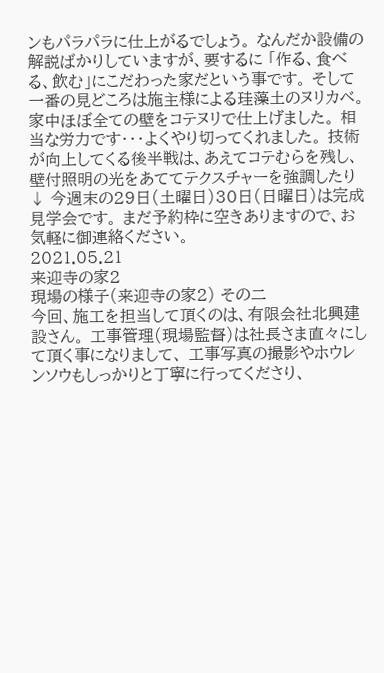ンもパラパラに仕上がるでしょう。 なんだか設備の解説ばかりしていますが、要するに 「作る、食べる、飲む」にこだわった家だという事です。 そして一番の見どころは施主様による珪藻土のヌリカベ。 家中ほぼ全ての壁をコテヌリで仕上げました。 相当な労力です・・・よくやり切ってくれました。 技術が向上してくる後半戦は、あえてコテむらを残し、 壁付照明の光をあててテクスチャーを強調したり↓ 今週末の29日(土曜日)30日(日曜日)は完成見学会です。 まだ予約枠に空きありますので、お気軽に御連絡ください。
2021.05.21
来迎寺の家2
現場の様子(来迎寺の家2) その二
今回、施工を担当して頂くのは、有限会社北興建設さん。 工事管理(現場監督)は社長さま直々にして頂く事になりまして、 工事写真の撮影やホウレンソウもしっかりと丁寧に行ってくださり、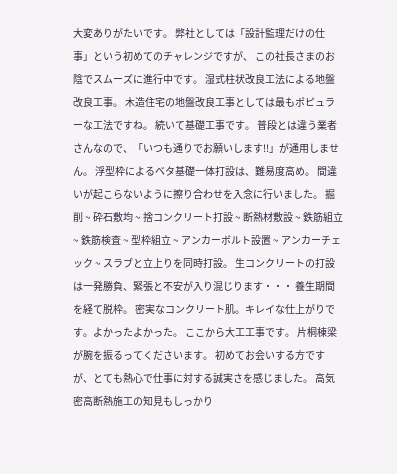大変ありがたいです。 弊社としては「設計監理だけの仕事」という初めてのチャレンジですが、 この社長さまのお陰でスムーズに進行中です。 湿式柱状改良工法による地盤改良工事。 木造住宅の地盤改良工事としては最もポピュラーな工法ですね。 続いて基礎工事です。 普段とは違う業者さんなので、「いつも通りでお願いします!!」が通用しません。 浮型枠によるベタ基礎一体打設は、難易度高め。 間違いが起こらないように擦り合わせを入念に行いました。 掘削 ~ 砕石敷均 ~ 捨コンクリート打設 ~ 断熱材敷設 ~ 鉄筋組立 ~ 鉄筋検査 ~ 型枠組立 ~ アンカーボルト設置 ~ アンカーチェック ~ スラブと立上りを同時打設。 生コンクリートの打設は一発勝負、緊張と不安が入り混じります・・・ 養生期間を経て脱枠。 密実なコンクリート肌。キレイな仕上がりです。よかったよかった。 ここから大工工事です。 片桐棟梁が腕を振るってくださいます。 初めてお会いする方ですが、とても熱心で仕事に対する誠実さを感じました。 高気密高断熱施工の知見もしっかり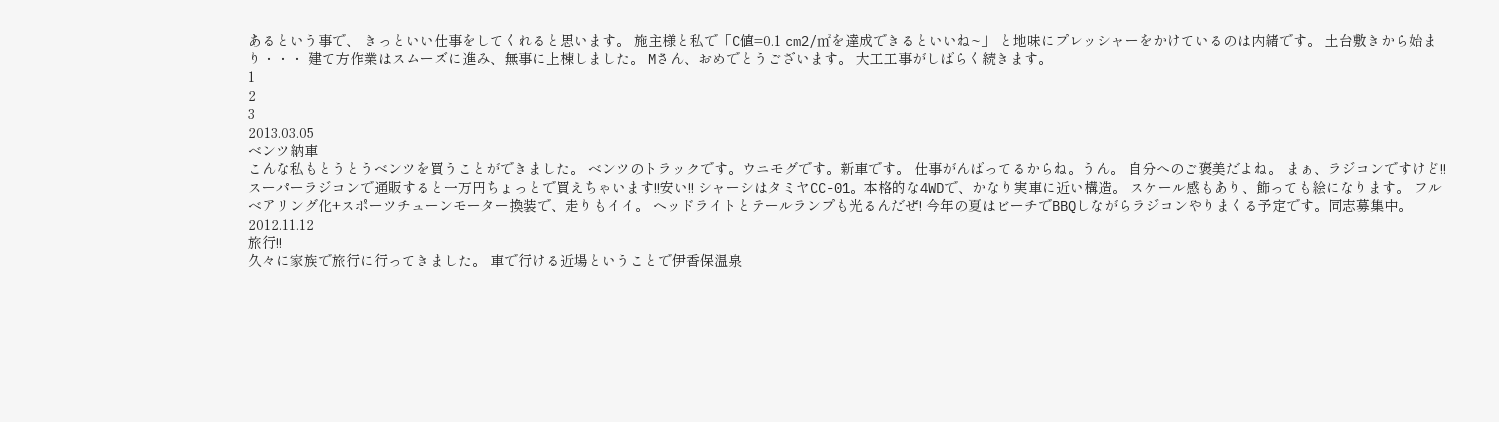あるという事で、 きっといい仕事をしてくれると思います。 施主様と私で「C値=0.1 cm2/㎡を達成できるといいね~」 と地味にプレッシャーをかけているのは内緒です。 土台敷きから始まり・・・ 建て方作業はスムーズに進み、無事に上棟しました。 Mさん、おめでとうございます。 大工工事がしばらく続きます。
1
2
3
2013.03.05
ベンツ納車
こんな私もとうとうベンツを買うことができました。 ベンツのトラックです。ウニモグです。新車です。 仕事がんばってるからね。うん。 自分へのご褒美だよね。 まぁ、ラジコンですけど!! スーパーラジコンで通販すると一万円ちょっとで買えちゃいます!!安い!! シャーシはタミヤCC-01。本格的な4WDで、かなり実車に近い構造。 スケール感もあり、飾っても絵になります。 フルベアリング化+スポーツチューンモーター換装で、走りもイイ。 ヘッドライトとテールランプも光るんだぜ! 今年の夏はビーチでBBQしながらラジコンやりまくる予定です。同志募集中。
2012.11.12
旅行!!
久々に家族で旅行に行ってきました。 車で行ける近場ということで伊香保温泉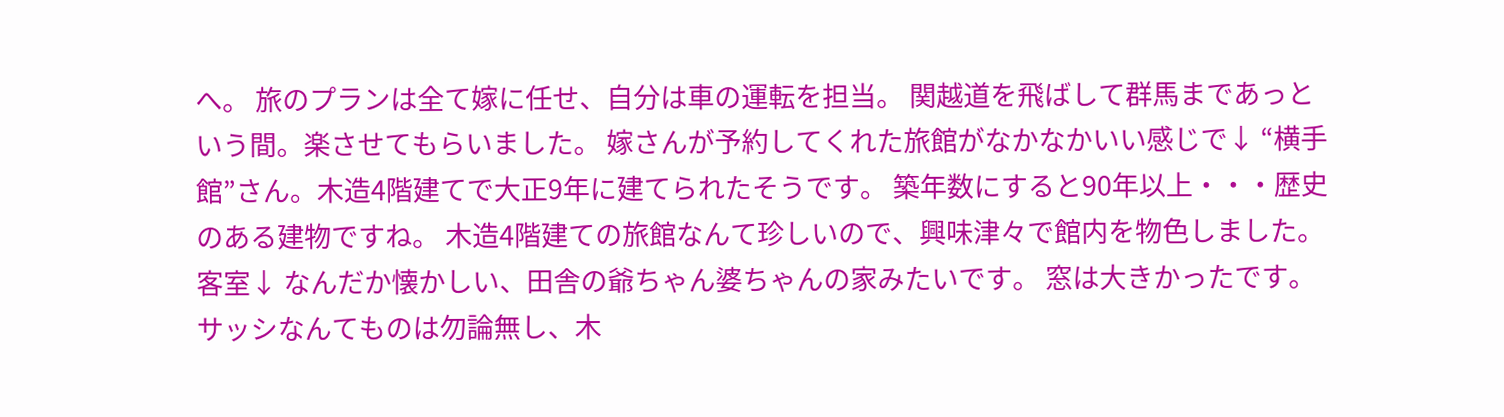へ。 旅のプランは全て嫁に任せ、自分は車の運転を担当。 関越道を飛ばして群馬まであっという間。楽させてもらいました。 嫁さんが予約してくれた旅館がなかなかいい感じで↓ “横手館”さん。木造4階建てで大正9年に建てられたそうです。 築年数にすると90年以上・・・歴史のある建物ですね。 木造4階建ての旅館なんて珍しいので、興味津々で館内を物色しました。 客室↓ なんだか懐かしい、田舎の爺ちゃん婆ちゃんの家みたいです。 窓は大きかったです。サッシなんてものは勿論無し、木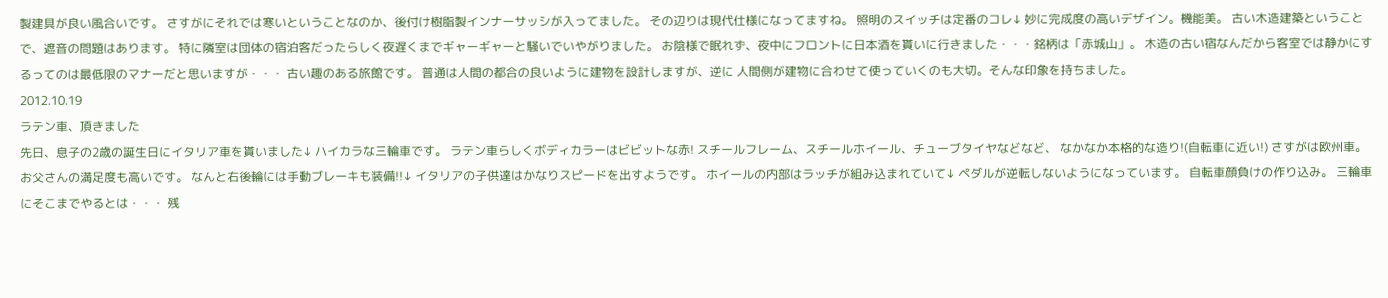製建具が良い風合いです。 さすがにそれでは寒いということなのか、後付け樹脂製インナーサッシが入ってました。 その辺りは現代仕様になってますね。 照明のスイッチは定番のコレ↓ 妙に完成度の高いデザイン。機能美。 古い木造建築ということで、遮音の問題はあります。 特に隣室は団体の宿泊客だったらしく夜遅くまでギャーギャーと騒いでいやがりました。 お陰様で眠れず、夜中にフロントに日本酒を貰いに行きました・・・銘柄は「赤城山」。 木造の古い宿なんだから客室では静かにするってのは最低限のマナーだと思いますが・・・ 古い趣のある旅館です。 普通は人間の都合の良いように建物を設計しますが、逆に 人間側が建物に合わせて使っていくのも大切。そんな印象を持ちました。
2012.10.19
ラテン車、頂きました
先日、息子の2歳の誕生日にイタリア車を貰いました↓ ハイカラな三輪車です。 ラテン車らしくボディカラーはビビットな赤! スチールフレーム、スチールホイール、チューブタイヤなどなど、 なかなか本格的な造り!(自転車に近い!) さすがは欧州車。お父さんの満足度も高いです。 なんと右後輪には手動ブレーキも装備!!↓ イタリアの子供達はかなりスピードを出すようです。 ホイールの内部はラッチが組み込まれていて↓ ペダルが逆転しないようになっています。 自転車顔負けの作り込み。 三輪車にそこまでやるとは・・・ 残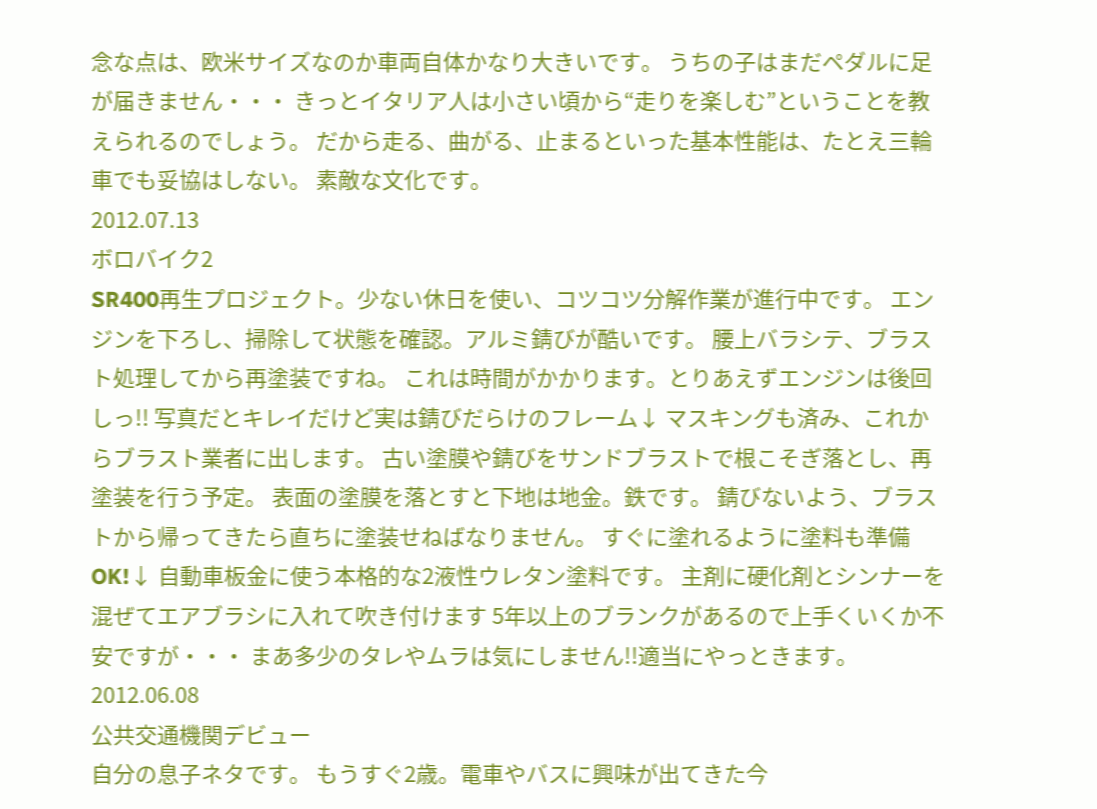念な点は、欧米サイズなのか車両自体かなり大きいです。 うちの子はまだペダルに足が届きません・・・ きっとイタリア人は小さい頃から“走りを楽しむ”ということを教えられるのでしょう。 だから走る、曲がる、止まるといった基本性能は、たとえ三輪車でも妥協はしない。 素敵な文化です。
2012.07.13
ボロバイク2
SR400再生プロジェクト。少ない休日を使い、コツコツ分解作業が進行中です。 エンジンを下ろし、掃除して状態を確認。アルミ錆びが酷いです。 腰上バラシテ、ブラスト処理してから再塗装ですね。 これは時間がかかります。とりあえずエンジンは後回しっ!! 写真だとキレイだけど実は錆びだらけのフレーム↓ マスキングも済み、これからブラスト業者に出します。 古い塗膜や錆びをサンドブラストで根こそぎ落とし、再塗装を行う予定。 表面の塗膜を落とすと下地は地金。鉄です。 錆びないよう、ブラストから帰ってきたら直ちに塗装せねばなりません。 すぐに塗れるように塗料も準備OK!↓ 自動車板金に使う本格的な2液性ウレタン塗料です。 主剤に硬化剤とシンナーを混ぜてエアブラシに入れて吹き付けます 5年以上のブランクがあるので上手くいくか不安ですが・・・ まあ多少のタレやムラは気にしません!!適当にやっときます。
2012.06.08
公共交通機関デビュー
自分の息子ネタです。 もうすぐ2歳。電車やバスに興味が出てきた今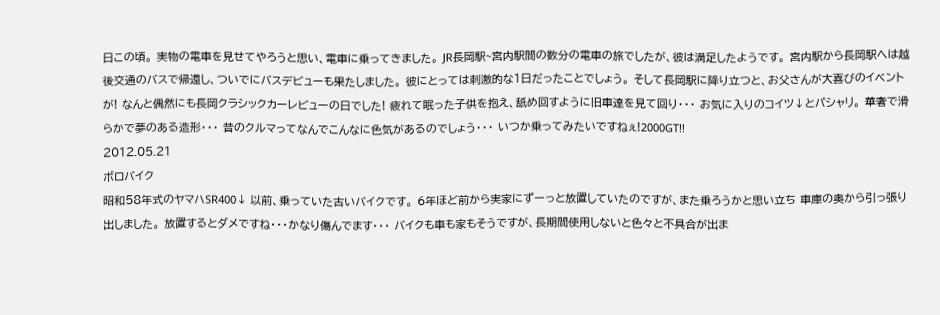日この頃。 実物の電車を見せてやろうと思い、電車に乗ってきました。 JR長岡駅~宮内駅間の数分の電車の旅でしたが、彼は満足したようです。 宮内駅から長岡駅へは越後交通のバスで帰還し、ついでにバスデビューも果たしました。 彼にとっては刺激的な1日だったことでしょう。 そして長岡駅に降り立つと、お父さんが大喜びのイベントが! なんと偶然にも長岡クラシックカーレビューの日でした! 疲れて眠った子供を抱え、舐め回すように旧車達を見て回り・・・ お気に入りのコイツ↓とパシャリ。 華奢で滑らかで夢のある造形・・・ 昔のクルマってなんでこんなに色気があるのでしょう・・・ いつか乗ってみたいですねぇ!2000GT!!
2012.05.21
ボロバイク
昭和58年式のヤマハSR400↓ 以前、乗っていた古いバイクです。 6年ほど前から実家にずーっと放置していたのですが、また乗ろうかと思い立ち 車庫の奥から引っ張り出しました。 放置するとダメですね・・・かなり傷んでます・・・ バイクも車も家もそうですが、長期間使用しないと色々と不具合が出ま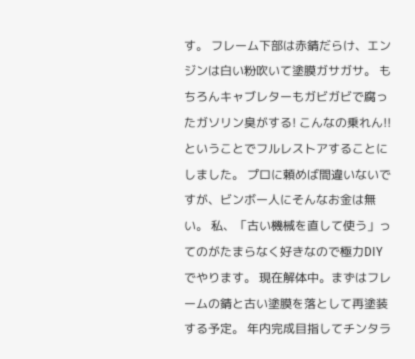す。 フレーム下部は赤錆だらけ、エンジンは白い粉吹いて塗膜ガサガサ。 もちろんキャブレターもガビガビで腐ったガソリン臭がする! こんなの乗れん!!ということでフルレストアすることにしました。 プロに頼めば間違いないですが、ビンボー人にそんなお金は無い。 私、「古い機械を直して使う」ってのがたまらなく好きなので極力DIYでやります。 現在解体中。まずはフレームの錆と古い塗膜を落として再塗装する予定。 年内完成目指してチンタラ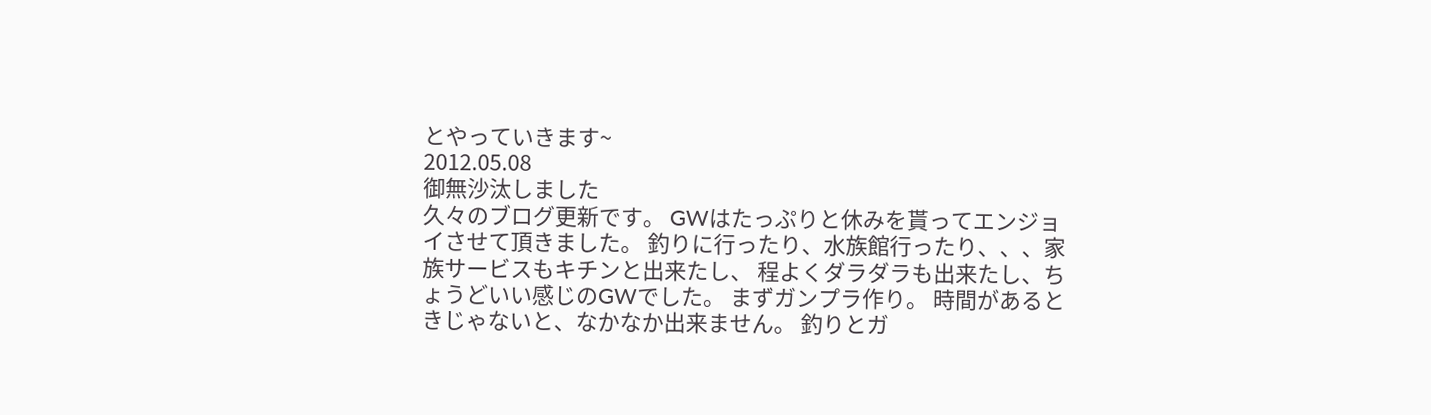とやっていきます~
2012.05.08
御無沙汰しました
久々のブログ更新です。 GWはたっぷりと休みを貰ってエンジョイさせて頂きました。 釣りに行ったり、水族館行ったり、、、家族サービスもキチンと出来たし、 程よくダラダラも出来たし、ちょうどいい感じのGWでした。 まずガンプラ作り。 時間があるときじゃないと、なかなか出来ません。 釣りとガ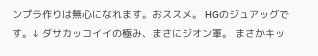ンプラ作りは無心になれます。おススメ。 HGのジュアッグです。↓ ダサカッコイイの極み、まさにジオン軍。 まさかキッ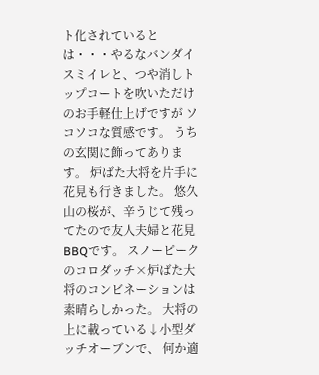ト化されているとは・・・やるなバンダイ スミイレと、つや消しトップコートを吹いただけのお手軽仕上げですが ソコソコな質感です。 うちの玄関に飾ってあります。 炉ばた大将を片手に花見も行きました。 悠久山の桜が、辛うじて残ってたので友人夫婦と花見BBQです。 スノーピークのコロダッチ×炉ばた大将のコンビネーションは素晴らしかった。 大将の上に載っている↓小型ダッチオーブンで、 何か適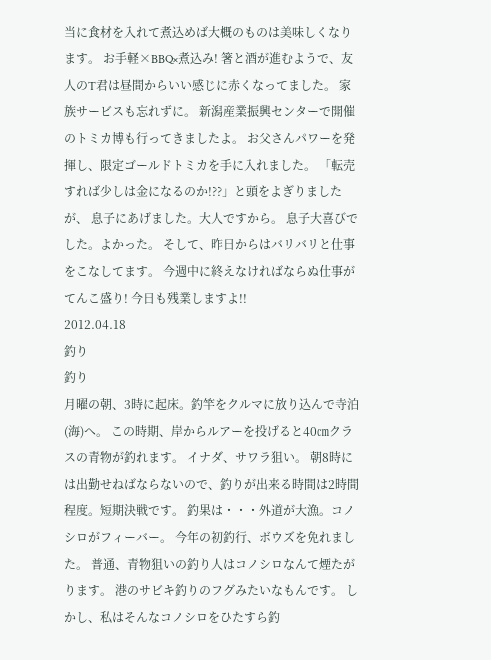当に食材を入れて煮込めば大概のものは美味しくなります。 お手軽×BBQ×煮込み! 箸と酒が進むようで、友人のT君は昼間からいい感じに赤くなってました。 家族サービスも忘れずに。 新潟産業振興センターで開催のトミカ博も行ってきましたよ。 お父さんパワーを発揮し、限定ゴールドトミカを手に入れました。 「転売すれば少しは金になるのか!??」と頭をよぎりましたが、 息子にあげました。大人ですから。 息子大喜びでした。よかった。 そして、昨日からはバリバリと仕事をこなしてます。 今週中に終えなければならぬ仕事がてんこ盛り! 今日も残業しますよ!!
2012.04.18
釣り
釣り
月曜の朝、3時に起床。釣竿をクルマに放り込んで寺泊(海)へ。 この時期、岸からルアーを投げると40㎝クラスの青物が釣れます。 イナダ、サワラ狙い。 朝8時には出勤せねばならないので、釣りが出来る時間は2時間程度。短期決戦です。 釣果は・・・外道が大漁。コノシロがフィーバー。 今年の初釣行、ボウズを免れました。 普通、青物狙いの釣り人はコノシロなんて煙たがります。 港のサビキ釣りのフグみたいなもんです。 しかし、私はそんなコノシロをひたすら釣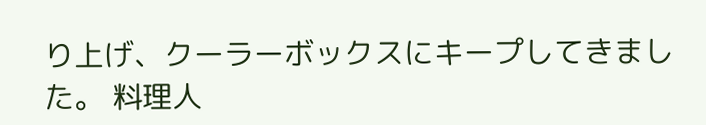り上げ、クーラーボックスにキープしてきました。 料理人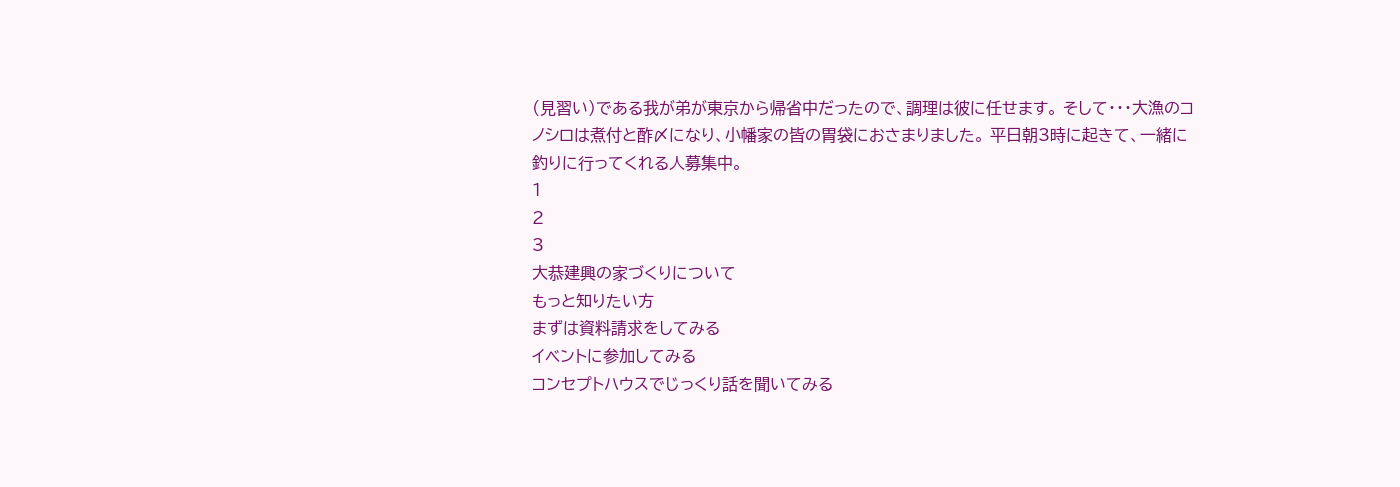(見習い)である我が弟が東京から帰省中だったので、調理は彼に任せます。 そして・・・大漁のコノシロは煮付と酢〆になり、小幡家の皆の胃袋におさまりました。 平日朝3時に起きて、一緒に釣りに行ってくれる人募集中。
1
2
3
大恭建興の家づくりについて
もっと知りたい方
まずは資料請求をしてみる
イベントに参加してみる
コンセプトハウスでじっくり話を聞いてみる